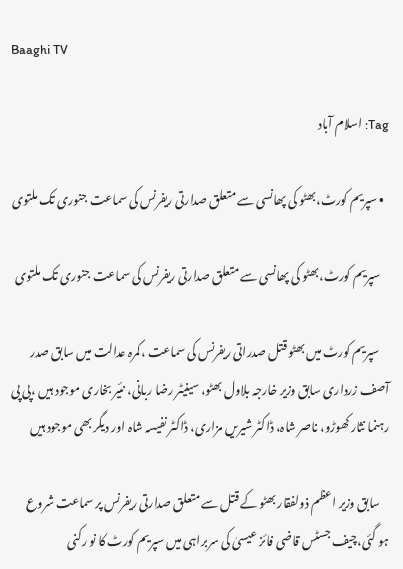Baaghi TV

Tag: اسلام آباد

  • سپریم کورٹ،بھٹو کی پھانسی سے متعلق صدارتی ریفرنس کی سماعت جنوری تک ملتوی

    سپریم کورٹ،بھٹو کی پھانسی سے متعلق صدارتی ریفرنس کی سماعت جنوری تک ملتوی

    سپریم کورٹ میں بھٹو قتل صدراتی ریفرنس کی سماعت ،کمرہ عدالت میں سابق صدر آصف زرداری سابق وزیر خارجہ بلاول بھٹو، سینیٹر رضا ربانی، نئیر بخاری موجود ہیں ،پی پی رہنما نثار کھوڑو، ناصر شاہ، ڈاکٹر شیریں مزاری، ڈاکٹر نفیسہ شاہ اور دیگر بھی موجود ہیں

    سابق وزیر اعظم ذولفقار بھٹو کے قتل سے متعلق صدارتی ریفرنس پر سماعت شروع ہو گئی،چیف جسٹس قاضی فائز عیسیٰ کی سربراہی میں سپریم کورٹ کا نو رکنی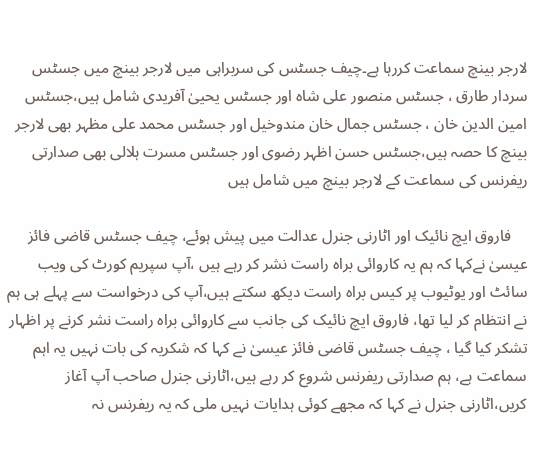لارجر بینچ سماعت کررہا ہے۔چیف جسٹس کی سربراہی میں لارجر بینچ میں جسٹس سردار طارق ، جسٹس منصور علی شاہ اور جسٹس یحییٰ آفریدی شامل ہیں،جسٹس امین الدین خان ، جسٹس جمال خان مندوخیل اور جسٹس محمد علی مظہر بھی لارجر بینچ کا حصہ ہیں،جسٹس حسن اظہر رضوی اور جسٹس مسرت ہلالی بھی صدارتی ریفرنس کی سماعت کے لارجر بینچ میں شامل ہیں

    فاروق ایچ نائیک اور اٹارنی جنرل عدالت میں پیش ہوئے، چیف جسٹس قاضی فائز عیسیٰ نےکہا کہ ہم یہ کاروائی براہ راست نشر کر رہے ہیں ،آپ سپریم کورٹ کی ویب سائٹ اور یوٹیوب پر کیس براہ راست دیکھ سکتے ہیں،آپ کی درخواست سے پہلے ہی ہم نے انتظام کر لیا تھا، فاروق ایچ نائیک کی جانب سے کاروائی براہ راست نشر کرنے پر اظہار تشکر کیا گیا ، چیف جسٹس قاضی فائز عیسیٰ نے کہا کہ شکریہ کی بات نہیں یہ اہم سماعت ہے، ہم صدارتی ریفرنس شروع کر رہے ہیں،اٹارنی جنرل صاحب آپ آغاز کریں،اٹارنی جنرل نے کہا کہ مجھے کوئی ہدایات نہیں ملی کہ یہ ریفرنس نہ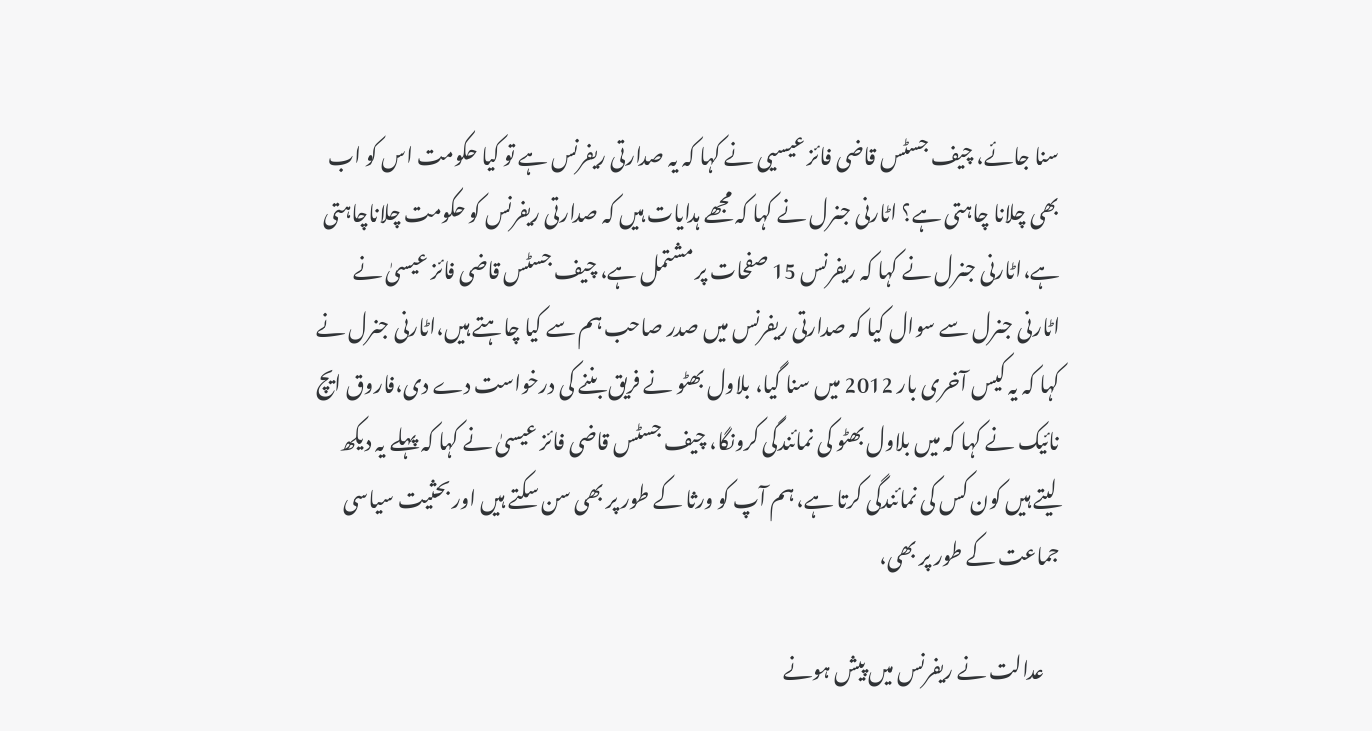سنا جائے، چیف جسٹس قاضی فائز عیسیی نے کہا کہ یہ صدارتی ریفرنس ہے تو کیا حکومت اس کو اب بھی چلانا چاہتی ہے؟ اٹارنی جنرل نے کہا کہ مجھے ہدایات ہیں کہ صدارتی ریفرنس کو حکومت چلاناچاہتی ہے،اٹارنی جنرل نے کہا کہ ریفرنس 15 صفحات پر مشتمل ہے، چیف جسٹس قاضی فائز عیسیٰ نے اٹارنی جنرل سے سوال کیا کہ صدارتی ریفرنس میں صدر صاحب ہم سے کیا چاہتے ہیں،اٹارنی جنرل نے کہا کہ یہ کیس آخری بار 2012 میں سنا گیا، بلاول بھٹو نے فریق بننے کی درخواست دے دی،فاروق ایچ نائیک نے کہا کہ میں بلاول بھٹو کی نمائندگی کرونگا، چیف جسٹس قاضی فائز عیسیٰ نے کہا کہ پہلے یہ دیکھ لیتے ہیں کون کس کی نمائندگی کرتا ہے، ہم آپ کو ورثا کے طور پر بھی سن سکتے ہیں اور بحثیت سیاسی جماعت کے طور پر بھی،

    عدالت نے ریفرنس میں پیش ہونے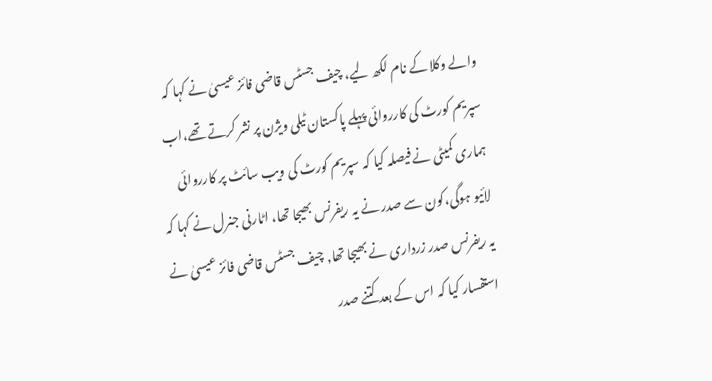والے وکلا کے نام لکھ لیے، چیف جسٹس قاضی فائز عیسیٰ نے کہا کہ سپریم کورٹ کی کارروائی پہلے پاکستان ٹیلی ویژن پر نشر کرتے تھے،اب ہماری کمیٹی نے فیصلہ کیا کہ سپریم کورٹ کی ویب سائٹ پر کارروائی لائیو ہوگی،کون سے صدر نے یہ ریفرنس بھیجا تھا، اٹارنی جنرل نے کہا کہ یہ ریفرنس صدر زرداری نے بھیجا تھا, چیف جسٹس قاضی فائز عیسیٰ نے استفسار کیا کہ اس کے بعد کتنے صدر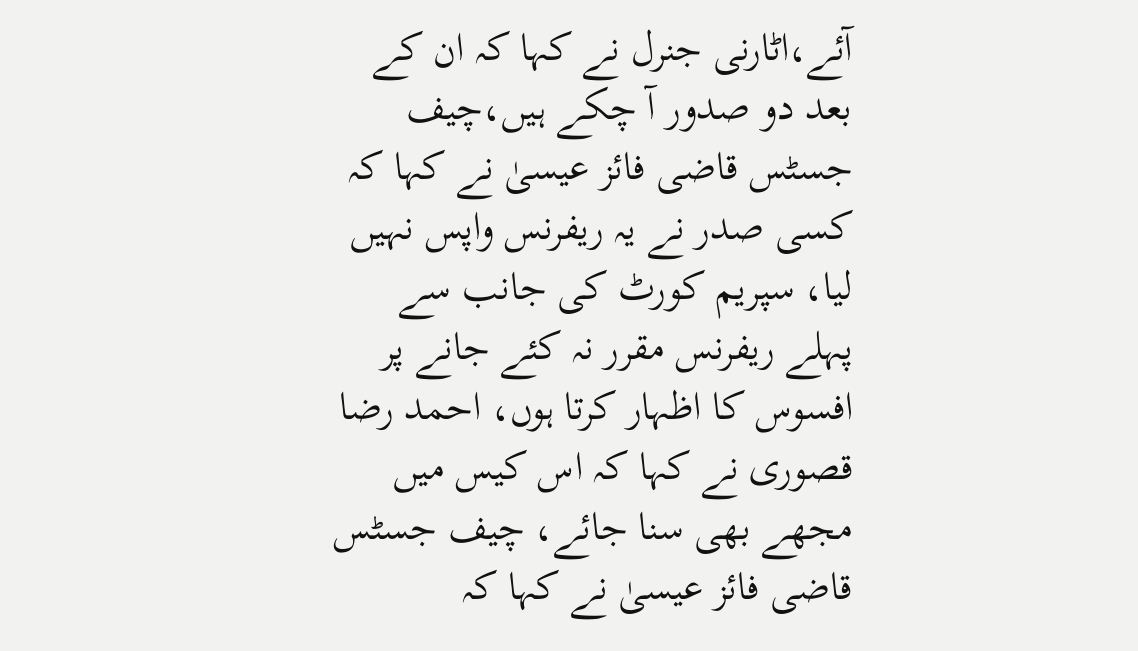آئے،اٹارنی جنرل نے کہا کہ ان کے بعد دو صدور آ چکے ہیں،چیف جسٹس قاضی فائز عیسیٰ نے کہا کہ کسی صدر نے یہ ریفرنس واپس نہیں لیا، سپریم کورٹ کی جانب سے پہلے ریفرنس مقرر نہ کئے جانے پر افسوس کا اظہار کرتا ہوں، احمد رضا قصوری نے کہا کہ اس کیس میں مجھے بھی سنا جائے، چیف جسٹس قاضی فائز عیسیٰ نے کہا کہ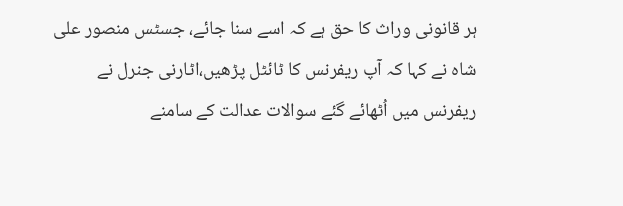ہر قانونی وراث کا حق ہے کہ اسے سنا جائے، جسٹس منصور علی شاہ نے کہا کہ آپ ریفرنس کا ٹائٹل پڑھیں،اٹارنی جنرل نے ریفرنس میں اُٹھائے گئے سوالات عدالت کے سامنے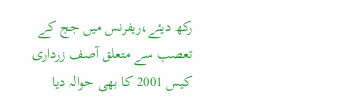رکھ دیئے،ریفرنس میں جج کے تعصب سے متعلق آصف زرداری کیس 2001 کا بھی حوالہ دیا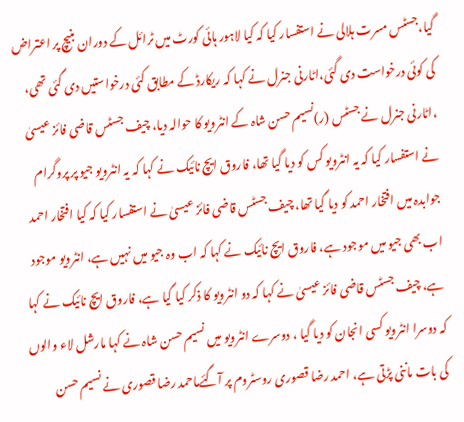گیا،جسٹس مسرت ہلالی نے استفسار کیا کہ کیا لاہور ہائی کورٹ میں ٹرائل کے دوران بنیچ پر اعتراض کی کوئی درخواست دی گئی،اٹارنی جنرل نے کہا کہ ریکارڈ کے مطابق کئی درخواستیں دی گئی تھی، ،اٹارنی جنرل نے جسٹس (ر)نسیم حسن شاہ کے انٹرویو کا حوالہ دیا، چیف جسٹس قاضی فائز عیسیٰ نے استفسار کیا کہ یہ انٹرویو کس کو دیا گیا تھا، فاروق ایچ نائیک نے کہا کہ یہ انٹرویو جیو پر پروگرام جوابدہ میں افتخار احمد کو دیا گیا تھا، چیف جسٹس قاضی فائز عیسیٰ نے استفسار کیا کہ کیا افتخار احمد اب بھی جیو میں موجود ہے، فاروق ایچ نائیک نے کہا کہ اب وہ جیو میں نہیں ہے، انٹرویو موجود ہے، چیف جسٹس قاضی فائز عیسیٰ نے کہا کہ دو انٹرویو کا ذکر کیا گیا ہے، فاروق ایچ نائیک نے کہا کہ دوسرا انٹرویو کسی انجان کو دیا گیا ، دوسرے انٹرویو میں نسیم حسن شاہ نے کہا مارشل لاء والوں کی بات ماننی پڑتی ہے، احمد رضا قصوری روسٹروم پر آگئےماحمد رضا قصوری نے نسیم حسن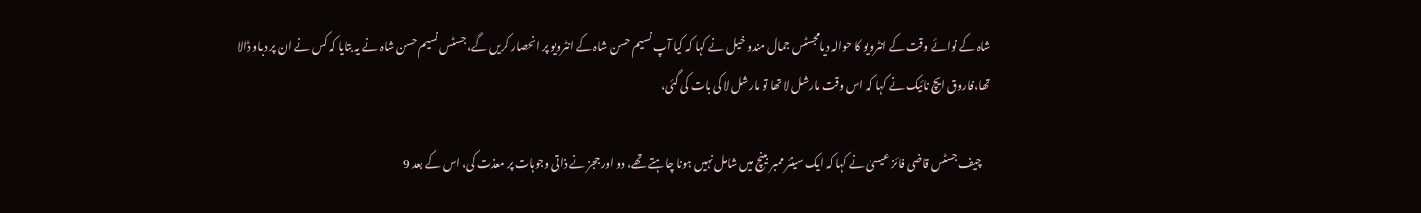شاہ کے نوائے وقت کے انٹرویو کا حوالہ دیامجسٹس جمال مندو خیل نے کہا کہ کیا آپ نسیم حسن شاہ کے انٹرویو پر انحصار کریں گے، جسٹس نسیم حسن شاہ نے یہ بتایا کہ کس نے ان پر دباو ڈالا تھا،فاروق ایچ نائیک نے کہا کہ اس وقت مارشل لا تھا تو مارشل لا کی بات کی گئی،

    چیف جسٹس قاضی فائز عیسیٰ نے کہا کہ ایک سینئر ممبر بینچ میں شامل نہیں ہونا چاہتے تھے، دو اور ججز نے ذاتی وجوہات پر معذت کی، اس کے بعد 9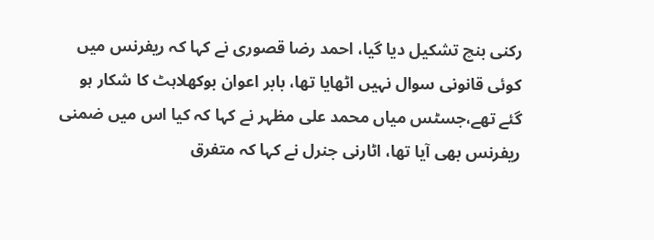رکنی بنچ تشکیل دیا گیا، احمد رضا قصوری نے کہا کہ ریفرنس میں کوئی قانونی سوال نہیں اٹھایا تھا، بابر اعوان بوکھلاہٹ کا شکار ہو گئے تھے،جسٹس میاں محمد علی مظہر نے کہا کہ کیا اس میں ضمنی ریفرنس بھی آیا تھا، اٹارنی جنرل نے کہا کہ متفرق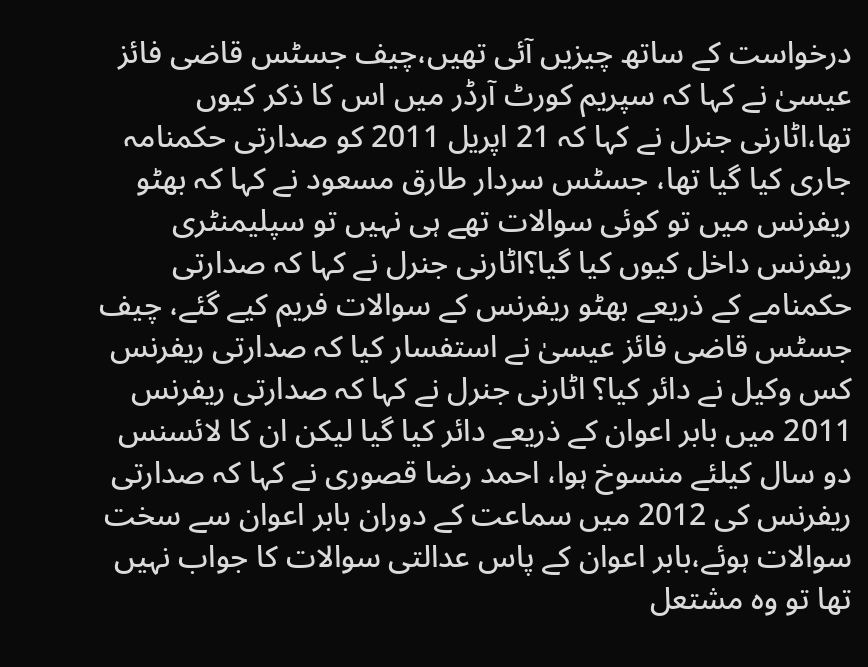درخواست کے ساتھ چیزیں آئی تھیں،چیف جسٹس قاضی فائز عیسیٰ نے کہا کہ سپریم کورٹ آرڈر میں اس کا ذکر کیوں تھا،اٹارنی جنرل نے کہا کہ 21 اپریل 2011 کو صدارتی حکمنامہ جاری کیا گیا تھا، جسٹس سردار طارق مسعود نے کہا کہ بھٹو ریفرنس میں تو کوئی سوالات تھے ہی نہیں تو سپلیمنٹری ریفرنس داخل کیوں کیا گیا؟اٹارنی جنرل نے کہا کہ صدارتی حکمنامے کے ذریعے بھٹو ریفرنس کے سوالات فریم کیے گئے، چیف جسٹس قاضی فائز عیسیٰ نے استفسار کیا کہ صدارتی ریفرنس کس وکیل نے دائر کیا؟ اٹارنی جنرل نے کہا کہ صدارتی ریفرنس 2011 میں بابر اعوان کے ذریعے دائر کیا گیا لیکن ان کا لائسنس دو سال کیلئے منسوخ ہوا، احمد رضا قصوری نے کہا کہ صدارتی ریفرنس کی 2012 میں سماعت کے دوران بابر اعوان سے سخت سوالات ہوئے،بابر اعوان کے پاس عدالتی سوالات کا جواب نہیں تھا تو وہ مشتعل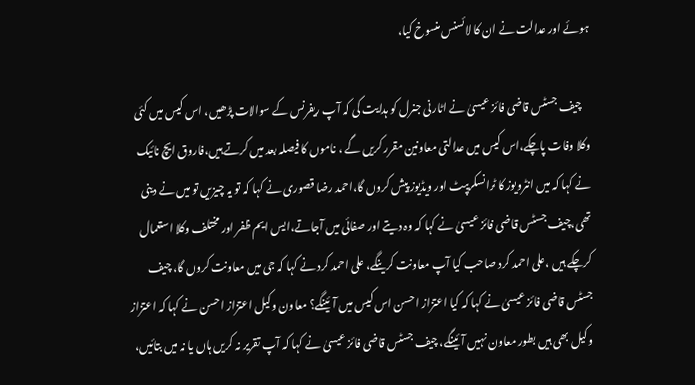ہوئے اور عدالت نے ان کا لائسنس منسوخ کیا،

    چیف جسٹس قاضی فائز عیسیٰ نے اٹارنی جنرل کو ہدایت کی کہ آپ ریفرنس کے سوالات پڑھیں، اس کیس میں کئی وکلا وفات پاچکے،اس کیس میں عدالتی معاونین مقرر کریں گے ، ناموں کا فیصلہ بعد میں کرتے ہیں،فاروق ایچ نائیک نے کہا کہ میں انٹرویوز کا ٹرانسکریپٹ اور ویڈیوز پیش کروں گا،احمد رضا قصوری نے کہا کہ تو یہ چیزیں تو میں نے دینی تھی،چیف جسٹس قاضی فائز عیسیٰ نے کہا کہ وہ دیتے اور صفائی میں آجاتے،ایس ایم ظفر اور مختلف وکلا استعمال کرچکے ہیں ،علی احمد کرد صاحب کیا آپ معاونت کرینگے، علی احمد کرد نے کہا کہ جی میں معاونت کروں گا، چیف جسٹس قاضی فائز عیسیٰ نے کہا کہ کیا اعتزاز احسن اس کیس میں آئینگے؟ معاون وکیل اعتزاز احسن نے کہا کہ اعتزاز وکیل بھی ہیں بطور معاون نہیں آئینگے، چیف جسٹس قاضی فائز عیسیٰ نے کہا کہ آپ تقریر نہ کریں ہاں یا نہ میں بتائیں،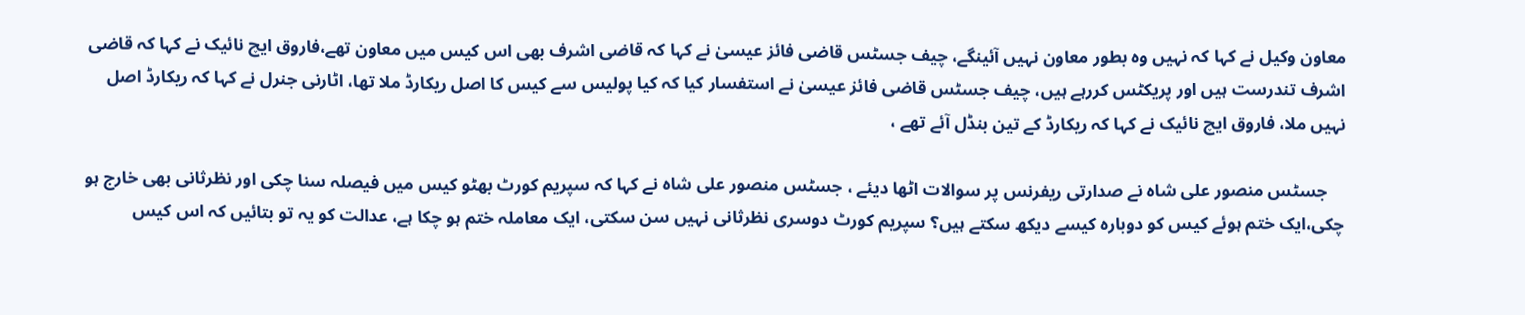معاون وکیل نے کہا کہ نہیں وہ بطور معاون نہیں آئینگے، چیف جسٹس قاضی فائز عیسیٰ نے کہا کہ قاضی اشرف بھی اس کیس میں معاون تھے،فاروق ایچ نائیک نے کہا کہ قاضی اشرف تندرست ہیں اور پریکٹس کررہے ہیں، چیف جسٹس قاضی فائز عیسیٰ نے استفسار کیا کہ کیا پولیس سے کیس کا اصل ریکارڈ ملا تھا، اٹارنی جنرل نے کہا کہ ریکارڈ اصل نہیں ملا، فاروق ایچ نائیک نے کہا کہ ریکارڈ کے تین بنڈل آئے تھے ،

    جسٹس منصور علی شاہ نے صدارتی ریفرنس پر سوالات اٹھا دیئے ، جسٹس منصور علی شاہ نے کہا کہ سپریم کورٹ بھٹو کیس میں فیصلہ سنا چکی اور نظرثانی بھی خارج ہو چکی،ایک ختم ہوئے کیس کو دوبارہ کیسے دیکھ سکتے ہیں؟ سپریم کورٹ دوسری نظرثانی نہیں سن سکتی، ایک معاملہ ختم ہو چکا ہے، عدالت کو یہ تو بتائیں کہ اس کیس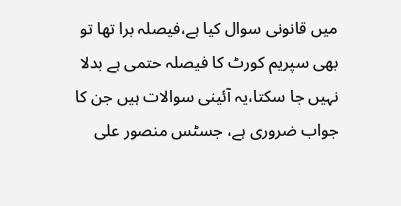میں قانونی سوال کیا ہے،فیصلہ برا تھا تو بھی سپریم کورٹ کا فیصلہ حتمی ہے بدلا نہیں جا سکتا،یہ آئینی سوالات ہیں جن کا جواب ضروری ہے، جسٹس منصور علی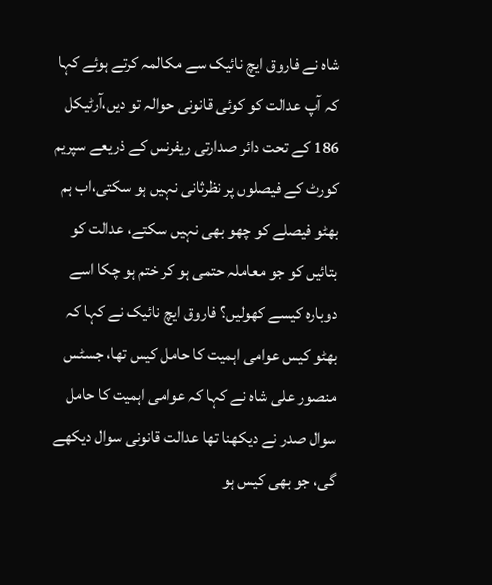شاہ نے فاروق ایچ نائیک سے مکالمہ کرتے ہوئے کہا کہ آپ عدالت کو کوئی قانونی حوالہ تو دیں،آرٹیکل 186 کے تحت دائر صدارتی ریفرنس کے ذریعے سپریم کورٹ کے فیصلوں پر نظرثانی نہیں ہو سکتی،اب ہم بھٹو فیصلے کو چھو بھی نہیں سکتے، عدالت کو بتائیں کو جو معاملہ حتمی ہو کر ختم ہو چکا اسے دوبارہ کیسے کھولیں؟ فاروق ایچ نائیک نے کہا کہ بھٹو کیس عوامی اہمیت کا حامل کیس تھا، جسٹس منصور علی شاہ نے کہا کہ عوامی اہمیت کا حامل سوال صدر نے دیکھنا تھا عدالت قانونی سوال دیکھے گی، جو بھی کیس ہو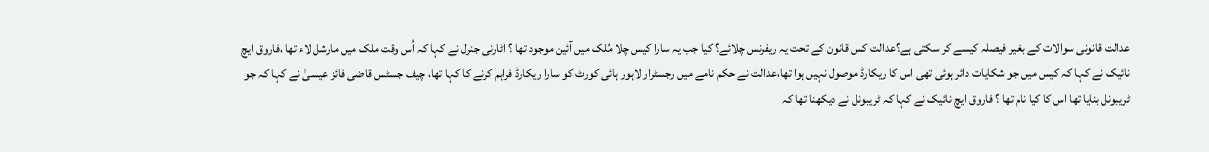عدالت قانونی سوالات کے بغیر فیصلہ کیسے کر سکتی ہے؟عدالت کس قانون کے تحت یہ ریفرنس چلائے؟ کیا جب یہ سارا کیس چلا مُلک میں آئین موجود تھا ؟ اٹارنی جنرل نے کہا کہ اُس وقت ملک میں مارشل لاء تھا ،فاروق ایچ نائیک نے کہا کہ کیس میں جو شکایات دائر ہوئی تھی اس کا ریکارڈ موصول نہیں ہوا تھا،عدالت نے حکم نامے میں رجسٹرار لاہور ہائی کورٹ کو سارا ریکارڈ فراہم کرنے کا کہا تھا، چیف جسٹس قاضی فائز عیسیٰ نے کہا کہ جو ٹریبونل بنایا تھا اس کا کیا نام تھا ؟ فاروق ایچ نائیک نے کہا کہ ٹریبونل نے دیکھنا تھا کہ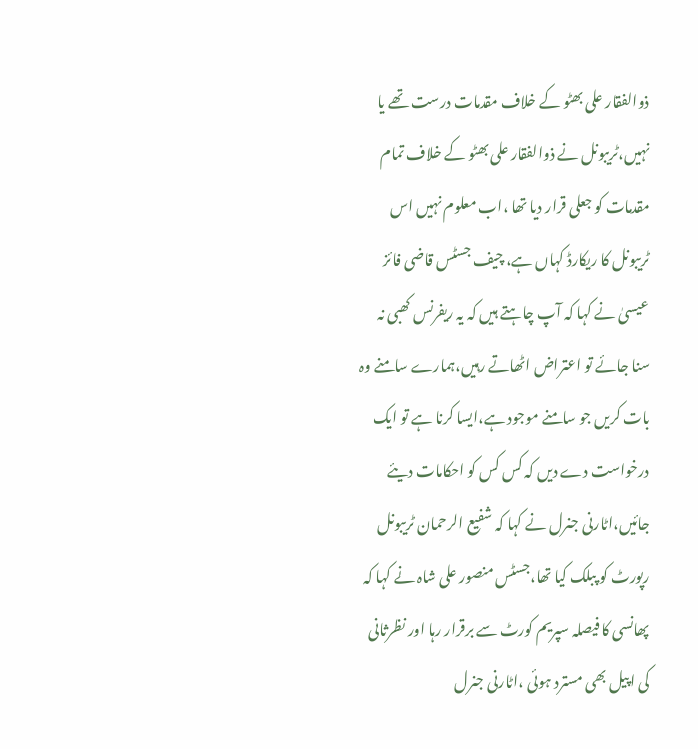ذوالفقار علی بھٹو کے خلاف مقدمات درست تھے یا نہیں،ٹریبونل نے ذوالفقار علی بھٹو کے خلاف تمام مقدمات کو جعلی قرار دیا تھا ،اب معلوم نہیں اس ٹریبونل کا ریکارڈ کہاں ہے، چیف جسٹس قاضی فائز عیسیٰ نے کہا کہ آپ چاہتے ہیں کہ یہ ریفرنس کھبی نہ سنا جائے تو اعتراض اٹھاتے رہیں،ہمارے سامنے وہ بات کریں جو سامنے موجود ہے،ایسا کرنا ہے تو ایک درخواست دے دیں کہ کس کس کو احکامات دیئے جائیں،اٹارنی جنرل نے کہا کہ شفیع الرحمان ٹریبونل رپورٹ کو پبلک کیا تھا،جسٹس منصور علی شاہ نے کہا کہ پھانسی کا فیصلہ سپریم کورٹ سے برقرار رہا اور نظرثانی کی اپیل بھی مسترد ہوئی ،اٹارنی جنرل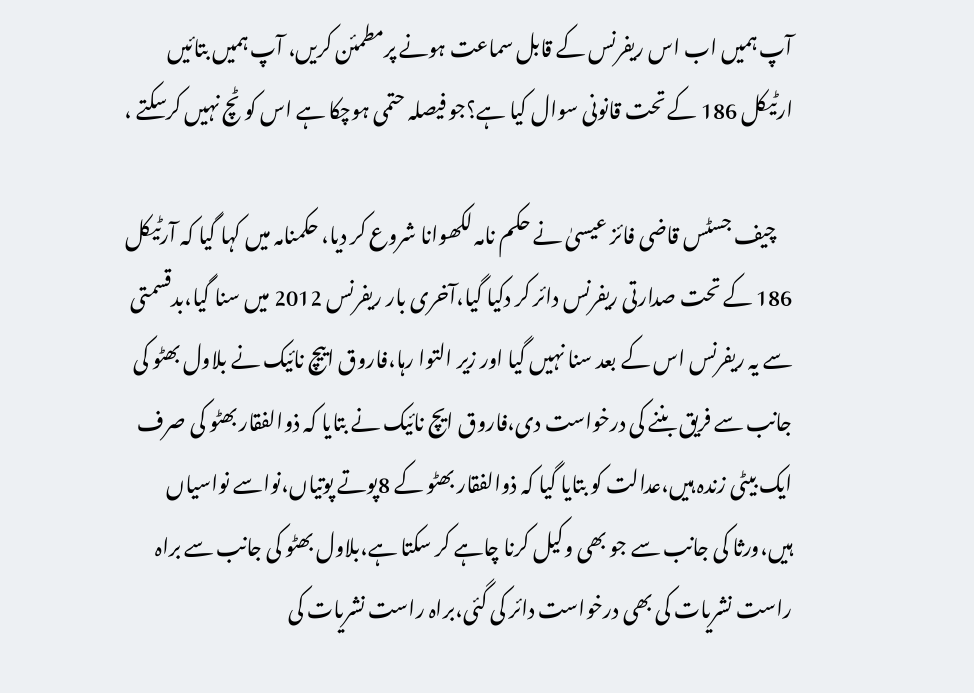آپ ہمیں اب اس ریفرنس کے قابل سماعت ہونے پرمطمئن کریں، آپ ہمیں بتائیں ارٹیکل 186 کے تحت قانونی سوال کیا ہے؟جو فیصلہ حتمی ہوچکا ہے اس کو ٹچ نہیں کرسکتے ،

    چیف جسٹس قاضی فائز عیسیٰ نے حکم نامہ لکھوانا شروع کر دیا، حکمنامہ میں کہا گیا کہ آرٹیکل 186 کے تحت صدارتی ریفرنس دائر کر دکیا گیا،آخری بار ریفرنس 2012 میں سنا گیا،بدقسمتی سے یہ ریفرنس اس کے بعد سنا نہیں گیا اور زیر التوا رہا،فاروق اییچ نائیک نے بلاول بھٹو کی جانب سے فریق بننے کی درخواست دی،فاروق ایچ نائیک نے بتایا کہ ذوالفقار بھٹو کی صرف ایک بیٹی زندہ ہیں،عدالت کو بتایا گیا کہ ذوالفقار بھٹو کے 8پوتے پوتیاں،نواسے نواسیاں ہیں،ورثا کی جانب سے جو بھی وکیل کرنا چاہے کر سکتا ہے،بلاول بھٹو کی جانب سے براہ راست نشریات کی بھی درخواست دائر کی گئی،براہ راست نشریات کی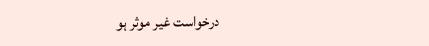درخواست غیر موثر ہو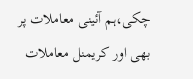چکی،ہم آئینی معاملات پر بھی اور کریمنل معاملات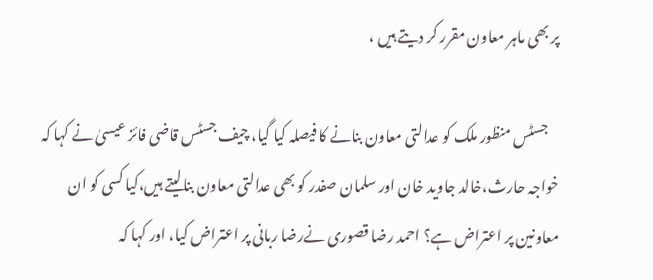پر بھی ماہر معاون مقرر کر دیتے ہیں ،

    جسٹس منظور ملک کو عدالتی معاون بنانے کا فیصلہ کیا گیا، چیف جسٹس قاضی فائز عیسیٰ نے کہا کہ خواجہ حارث،خالد جاوید خان اور سلمان صفدر کو بھی عدالتی معاون بنالیتے ہیں،کیا کسی کو ان معاونین پر اعتراض ہے؟ احمد رضا قصوری نےرضا ربانی پر اعتراض کیا، اور کہا کہ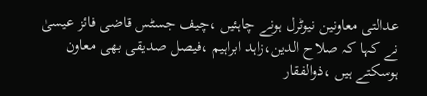عدالتی معاونین نیوٹرل ہونے چاہئیں ،چیف جسٹس قاضی فائز عیسیٰ نے کہا کہ صلاح الدین،زاہد ابراہیم ،فیصل صدیقی بھی معاون ہوسکتے ہیں ،ذوالفقار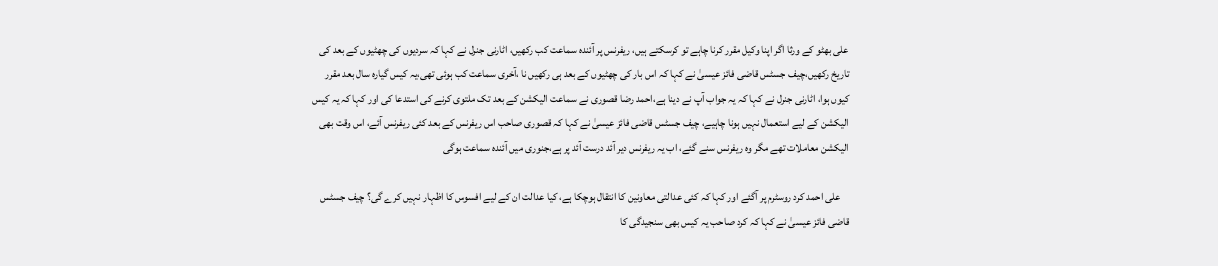علی بھٹو کے ورثا اگر اپنا وکیل مقرر کرنا چاہے تو کرسکتے ہیں، ریفرنس پر آئندہ سماعت کب رکھیں، اٹارنی جنرل نے کہا کہ سردیوں کی چھٹیوں کے بعد کی تاریخ رکھیں،چیف جسٹس قاضی فائز عیسیٰ نے کہا کہ اس بار کی چھٹیوں کے بعد ہی رکھیں نا ،آخری سماعت کب ہوئی تھی،یہ کیس گیارہ سال بعد مقرر کیوں ہوا، اٹارنی جنرل نے کہا کہ یہ جواب آپ نے دینا ہے،احمد رضا قصوری نے سماعت الیکشن کے بعد تک ملتوی کرنے کی استدعا کی اور کہا کہ یہ کیس الیکشن کے لیے استعمال نہیں ہونا چاہیے، چیف جسٹس قاضی فائز عیسیٰ نے کہا کہ قصوری صاحب اس ریفرنس کے بعد کئی ریفرنس آئے، اس وقت بھی الیکشن معاملات تھے مگر وہ ریفرنس سنے گئے، اب یہ ریفرنس دیر آئد درست آئد پر ہے،جنوری میں آئندہ سماعت ہوگی

    علی احمد کرد روسٹرم پر آگئے اور کہا کہ کئی عدالتی معاونین کا انتقال ہوچکا ہے، کیا عدالت ان کے لیے افسوس کا اظہار نہیں کرے گی؟ چیف جسٹس قاضی فائز عیسیٰ نے کہا کہ کرد صاحب یہ کیس بھی سنجیدگی کا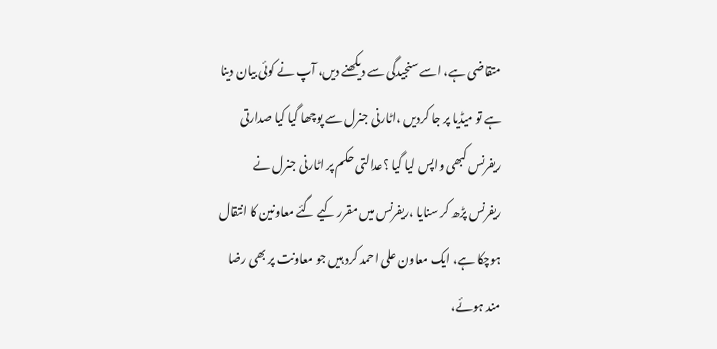متقاضی ہے، اسے سنجیدگی سے دیکھنے دیں، آپ نے کوئی بیان دینا ہے تو میڈیا پر جا کردیں ،اٹارنی جنرل سے پوچھا گیا کیا صدارتی ریفرنس کبھی واپس لیا گیا ؟عدالتی حکم پر اٹارنی جنرل نے ریفرنس پڑھ کر سنایا ،ریفرنس میں مقرر کیے گئے معاونین کا انتقال ہوچکا ہے، ایک معاون علی احمد کرد ہیں جو معاونت پر بھی رضا مند ہوئے،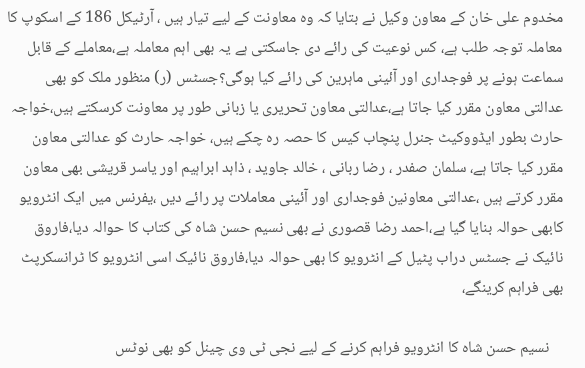مخدوم علی خان کے معاون وکیل نے بتایا کہ وہ معاونت کے لیے تیار ہیں ، آرٹیکل 186 کے اسکوپ کا معاملہ توجہ طلب ہے، کس نوعیت کی رائے دی جاسکتی ہے یہ بھی اہم معاملہ ہے،معاملے کے قابل سماعت ہونے پر فوجداری اور آئینی ماہرین کی رائے کیا ہوگی؟جسٹس (ر) منظور ملک کو بھی عدالتی معاون مقرر کیا جاتا ہے،عدالتی معاون تحریری یا زبانی طور پر معاونت کرسکتے ہیں،خواجہ حارث بطور ایڈووکیٹ جنرل پنچاب کیس کا حصہ رہ چکے ہیں، خواجہ حارث کو عدالتی معاون مقرر کیا جاتا ہے، سلمان صفدر ، رضا ربانی ، خالد جاوید ، ذاہد ابراہیم اور یاسر قریشی بھی معاون مقرر کرتے ہیں ،عدالتی معاونین فوجداری اور آئینی معاملات پر رائے دیں ،یفرنس میں ایک انٹرویو کابھی حوالہ بنایا گیا ہے،احمد رضا قصوری نے بھی نسیم حسن شاہ کی کتاب کا حوالہ دیا،فاروق نائیک نے جسٹس دراب پٹیل کے انٹرویو کا بھی حوالہ دیا،فاروق نائیک اسی انٹرویو کا ٹرانسکرپٹ بھی فراہم کرینگے،

    نسیم حسن شاہ کا انٹرویو فراہم کرنے کے لیے نجی ٹی وی چینل کو بھی نوٹس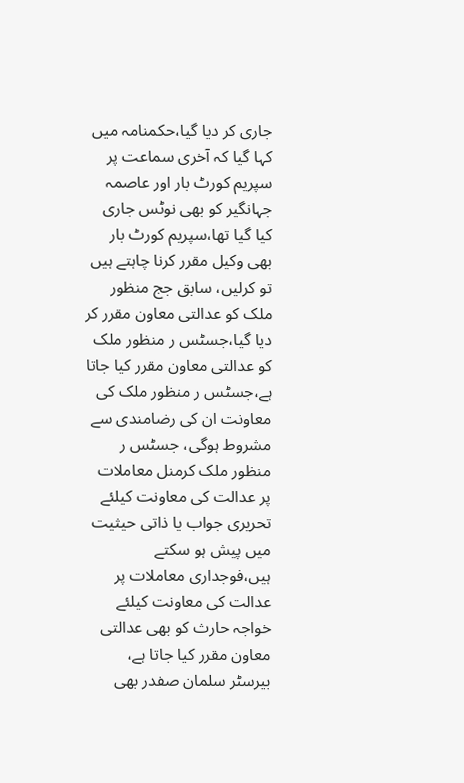جاری کر دیا گیا،حکمنامہ میں کہا گیا کہ آخری سماعت پر سپریم کورٹ بار اور عاصمہ جہانگیر کو بھی نوٹس جاری کیا گیا تھا،سپریم کورٹ بار بھی وکیل مقرر کرنا چاہتے ہیں تو کرلیں، سابق جج منظور ملک کو عدالتی معاون مقرر کر دیا گیا،جسٹس ر منظور ملک کو عدالتی معاون مقرر کیا جاتا ہے،جسٹس ر منظور ملک کی معاونت ان کی رضامندی سے مشروط ہوگی، جسٹس ر منظور ملک کرمنل معاملات پر عدالت کی معاونت کیلئے تحریری جواب یا ذاتی حیثیت میں پیش ہو سکتے ہیں،فوجداری معاملات پر عدالت کی معاونت کیلئے خواجہ حارث کو بھی عدالتی معاون مقرر کیا جاتا ہے، بیرسٹر سلمان صفدر بھی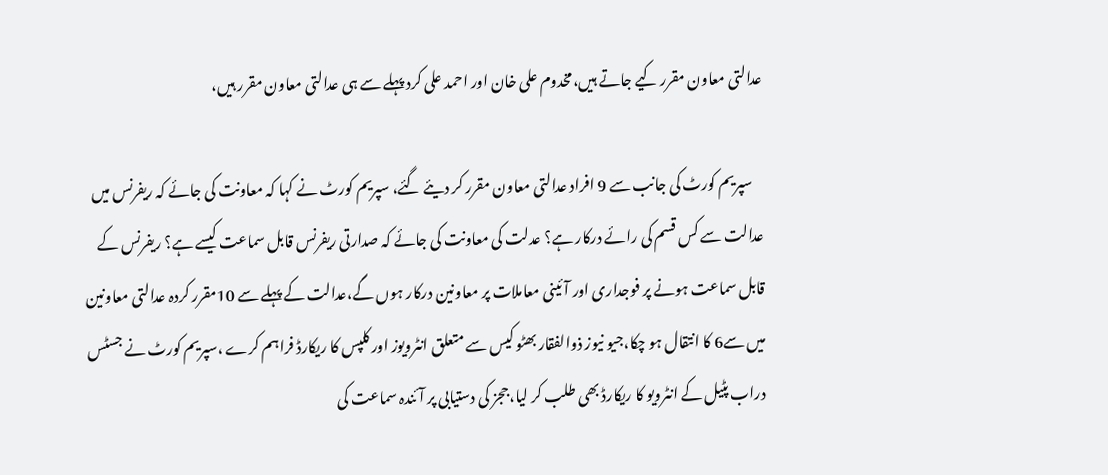عدالتی معاون مقرر کیے جاتے ہیں،مخدوم علی خان اور احمد علی کرد پہلے سے ہی عدالتی معاون مقرر ہیں،

    سپریم کورٹ کی جانب سے 9 افراد عدالتی معاون مقرر کر دیئے گئے، سپریم کورٹ نے کہا کہ معاونت کی جائے کہ ریفرنس میں عدالت سے کس قسم کی رائے درکار ہے؟ عدلت کی معاونت کی جائے کہ صدارتی ریفرنس قابل سماعت کیسے ہے؟ ریفرنس کے قابل سماعت ہونے پر فوجداری اور آئینی معاملات پر معاونین درکار ہوں گے،عدالت کے پہلے سے 10مقرر کردہ عدالتی معاونین میں سے6 کا انتقال ہو چکا،جیو نیوز ذوالفقار بھٹو کیس سے متعلق انٹرویوز اور کلپس کا ریکارڈ فراہم کرے ،سپریم کورٹ نے جسٹس دراب پٹیل کے انٹرویو کا ریکارڈ بھی طلب کر لیا،ججز کی دستیابی پر آئندہ سماعت کی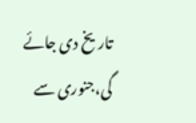تاریخ دی جائے گی،جنوری سے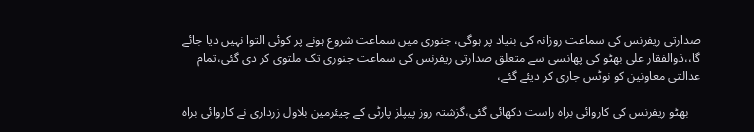صدارتی ریفرنس کی سماعت روزانہ کی بنیاد پر ہوگی، جنوری میں سماعت شروع ہونے پر کوئی التوا نہیں دیا جائے گا،،ذوالفقار علی بھٹو کی پھانسی سے متعلق صدارتی ریفرنس کی سماعت جنوری تک ملتوی کر دی گئی،تمام عدالتی معاونین کو نوٹس جاری کر دیئے گئے،

    بھٹو ریفرنس کی کاروائی براہ راست دکھائی گئی،گزشتہ روز پیپلز پارٹی کے چیئرمین بلاول زرداری نے کاروائی براہ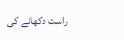راست دکھانے کی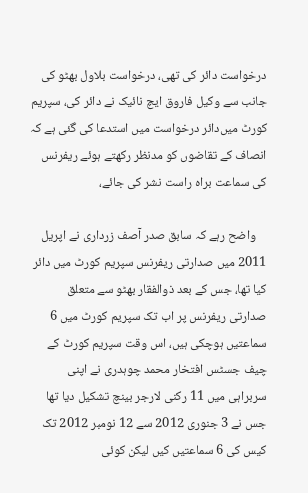درخواست دائر کی تھی، درخواست بلاول بھٹو کی جانب سے وکیل فاروق ایچ نائیک نے دائر کی، سپریم کورٹ میں‌دائر درخواست میں استدعا کی گئی ہے کہ انصاف کے تقاضوں کو مدنظر رکھتے ہوئے ریفرنس کی سماعت براہ راست نشر کی جائے،

    واضح رہے کہ سابق صدر آصف زرداری نے اپریل 2011 میں صدارتی ریفرنس سپریم کورٹ میں دائر کیا تھا، جس کے بعد ذوالفقار بھٹو سے متعلق صدارتی ریفرنس پر اب تک سپریم کورٹ میں 6 سماعتیں ہوچکی ہیں، اس وقت سپریم کورٹ کے چیف جسٹس افتخار محمد چوہدری نے اپنی سربراہی میں 11 رکنی لارجر بینچ تشکیل دیا تھا جس نے 3 جنوری 2012 سے 12 نومبر 2012 تک کیس کی 6 سماعتیں کیں لیکن کوئی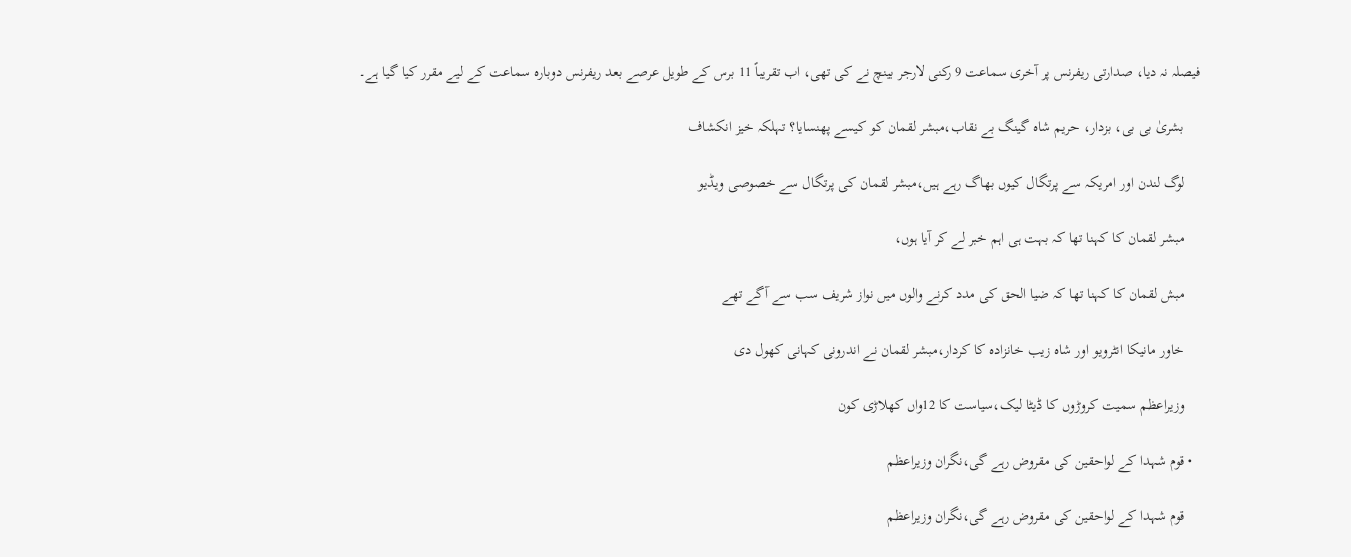فیصلہ نہ دیا، صدارتی ریفرنس پر آخری سماعت 9 رکنی لارجر بینچ نے کی تھی، اب تقریباً 11 برس کے طویل عرصے بعد ریفرنس دوبارہ سماعت کے لیے مقرر کیا گیا ہے۔

    بشریٰ بی بی، بزدار، حریم شاہ گینگ بے نقاب،مبشر لقمان کو کیسے پھنسایا؟ تہلکہ خیز انکشاف

    لوگ لندن اور امریکہ سے پرتگال کیوں بھاگ رہے ہیں،مبشر لقمان کی پرتگال سے خصوصی ویڈیو

    مبشر لقمان کا کہنا تھا کہ بہت ہی اہم خبر لے کر آیا ہوں،

    مبش لقمان کا کہنا تھا کہ ضیا الحق کی مدد کرنے والوں میں نواز شریف سب سے آگے تھے

    خاور مانیکا انٹرویو اور شاہ زیب خانزادہ کا کردار،مبشر لقمان نے اندرونی کہانی کھول دی

    وزیراعظم سمیت کروڑوں کا ڈیٹا لیک،سیاست کا 12واں کھلاڑی کون

  • قوم شہدا کے لواحقین کی مقروض رہے گی،نگران وزیراعظم

    قوم شہدا کے لواحقین کی مقروض رہے گی،نگران وزیراعظم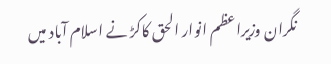نگران وزیراعظم انوار الحق کاکڑ نے اسلام آباد میں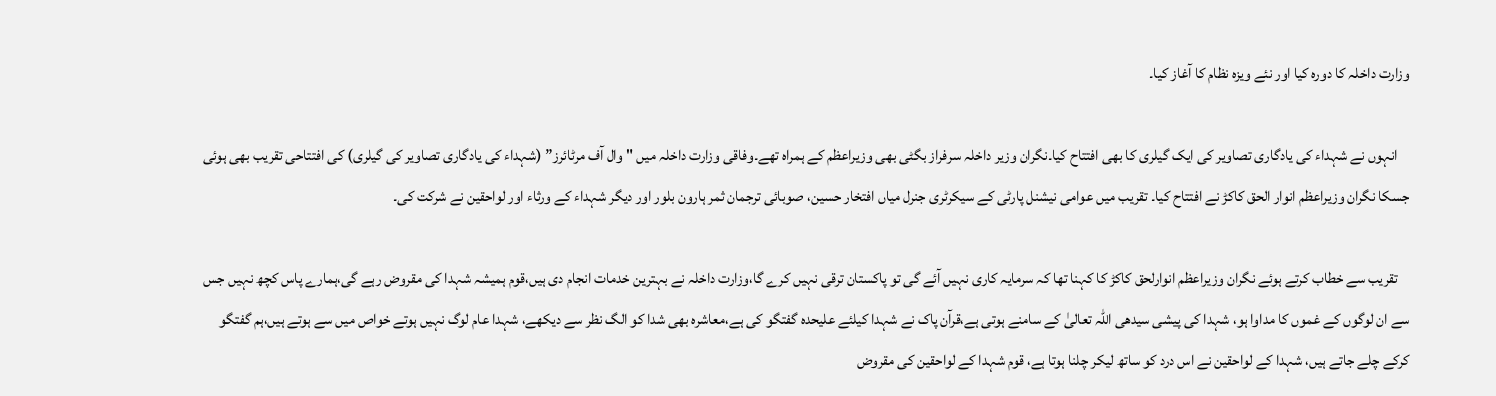وزارت داخلہ کا دورہ کیا اور نئے ویزہ نظام کا آغاز کیا۔

    انہوں نے شہداء کی یادگاری تصاویر کی ایک گیلری کا بھی افتتاح کیا۔نگران وزیر داخلہ سرفراز بگٹی بھی وزیراعظم کے ہمراہ تھے۔وفاقی وزارت داخلہ میں "وال آف مرٹائرز” (شہداء کی یادگاری تصاویر کی گیلری) کی افتتاحی تقریب بھی ہوئی جسکا نگران وزیراعظم انوار الحق کاکڑ نے افتتاح کیا۔ تقریب میں عوامی نیشنل پارٹی کے سیکرٹری جنرل میاں افتخار حسین، صوبائی ترجمان ثمر ہارون بلور اور ديگر شہداء کے ورثاء اور لواحقین نے شرکت کی۔

    تقریب سے خطاب کرتے ہوئے نگران وزیراعظم انوارلحق کاکڑ کا کہنا تھا کہ سرمایہ کاری نہیں آئے گی تو پاکستان ترقی نہیں کرے گا،وزارت داخلہ نے بہترین خدمات انجام دی ہیں،قوم ہمیشہ شہدا کی مقروض رہے گی،ہمارے پاس کچھ نہیں جس سے ان لوگوں کے غموں کا مداوا ہو، شہدا کی پیشی سیدھی اللہ تعالیٰ کے سامنے ہوتی ہے،قرآن پاک نے شہدا کیلئے علیحدہ گفتگو کی ہے،معاشرہ بھی شدا کو الگ نظر سے دیکھے، شہدا عام لوگ نہیں ہوتے خواص میں سے ہوتے ہیں،ہم گفتگو کرکے چلے جاتے ہیں، شہدا کے لواحقین نے اس درد کو ساتھ لیکر چلنا ہوتا ہے، قوم شہدا کے لواحقین کی مقروض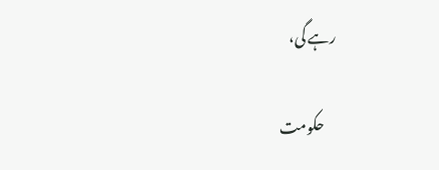رہے گی،

    حکومت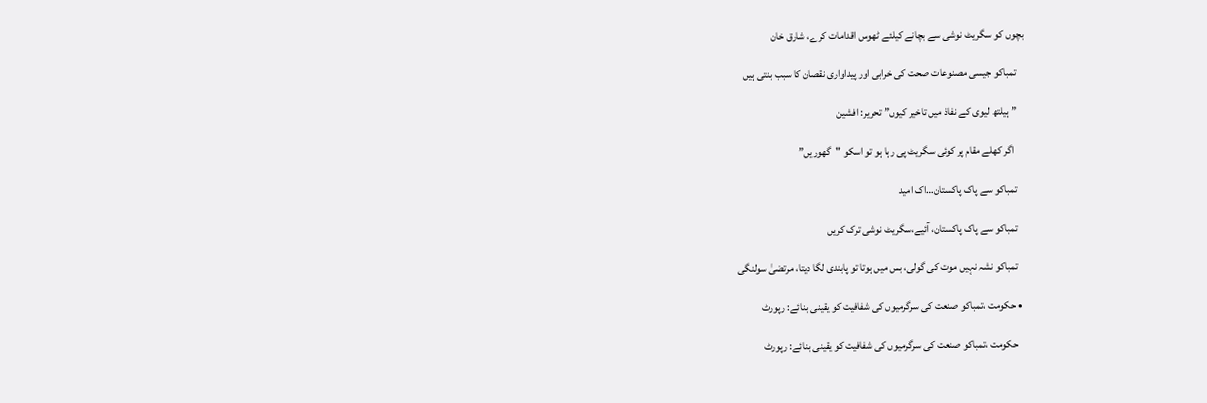بچوں کو سگریٹ نوشی سے بچانے کیلئے ٹھوس اقدامات کرے، شارق خان

    تمباکو جیسی مصنوعات صحت کی خرابی اور پیداواری نقصان کا سبب بنتی ہیں

    ” ہیلتھ لیوی کے نفاذ میں تاخیر کیوں” تحریر: افشین

     اگر کھلے مقام پر کوئی سگریٹ پی رہا ہو تو اسکو "گھوریں”

    تمباکو سے پاک پاکستان…اک امید

    تمباکو سے پاک پاکستان، آئیے،سگریٹ نوشی ترک کریں

    تمباکو نشہ نہیں موت کی گولی، بس میں ہوتا تو پابندی لگا دیتا، مرتضیٰ سولنگی

  • حکومت ،تمباکو صنعت کی سرگرمیوں کی شفافیت کو یقینی بنائے: رپورٹ

    حکومت ،تمباکو صنعت کی سرگرمیوں کی شفافیت کو یقینی بنائے: رپورٹ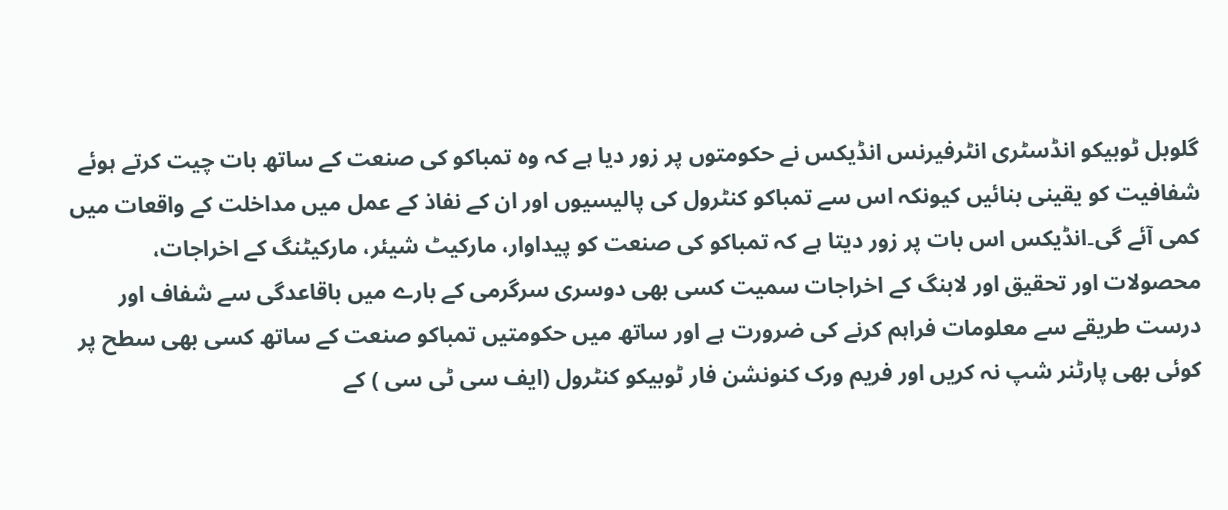گلوبل ٹوبیکو انڈسٹری انٹرفیرنس انڈیکس نے حکومتوں پر زور دیا ہے کہ وہ تمباکو کی صنعت کے ساتھ بات چیت کرتے ہوئے شفافیت کو یقینی بنائیں کیونکہ اس سے تمباکو کنٹرول کی پالیسیوں اور ان کے نفاذ کے عمل میں مداخلت کے واقعات میں کمی آئے گی۔انڈیکس اس بات پر زور دیتا ہے کہ تمباکو کی صنعت کو پیداوار، مارکیٹ شیئر، مارکیٹنگ کے اخراجات، محصولات اور تحقیق اور لابنگ کے اخراجات سمیت کسی بھی دوسری سرگرمی کے بارے میں باقاعدگی سے شفاف اور درست طریقے سے معلومات فراہم کرنے کی ضرورت ہے اور ساتھ میں حکومتیں تمباکو صنعت کے ساتھ کسی بھی سطح پر کوئی بھی پارٹنر شپ نہ کریں اور فریم ورک کنونشن فار ٹوبیکو کنٹرول (ایف سی ٹی سی ) کے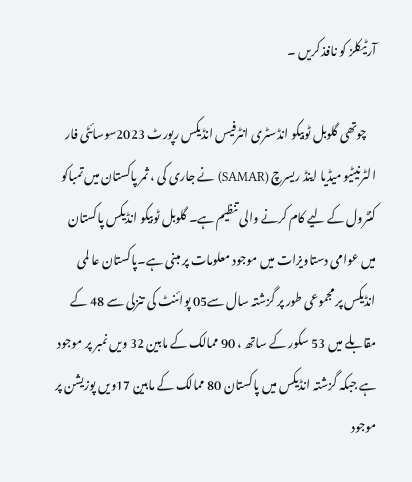آرٹیکلز کو نافذ کریں ۔

    چوتھی گلوبل ٹوبیکو انڈسٹری انٹرفیس انڈیکس رپورٹ 2023سوسائٹی فار الٹرنیٹیو میڈیا اینڈ ریسرچ (SAMAR) نے جاری کی ، ثمر پاکستان میں تمباکو کنٹرول کے لیے کام کرنے والی تنظیم ہے۔ گلوبل ٹوبیکو انڈیکس پاکستان میں عوامی دستاویزات میں موجود معلومات پر مبنی ہے۔پاکستان عا لمی انڈیکس پر مجموعی طور پر گزشتہ سال سے05 پوائنٹ کی تنزلی سے 48 کے مقابلے میں 53 سکور کے ساتھ ، 90 ممالک کے مابین 32 ویں نمبر پر موجود ہے جبکہ گزشتہ انڈیکس میں پاکستان 80 ممالک کے مابین 17ویں پوزیشن پر موجود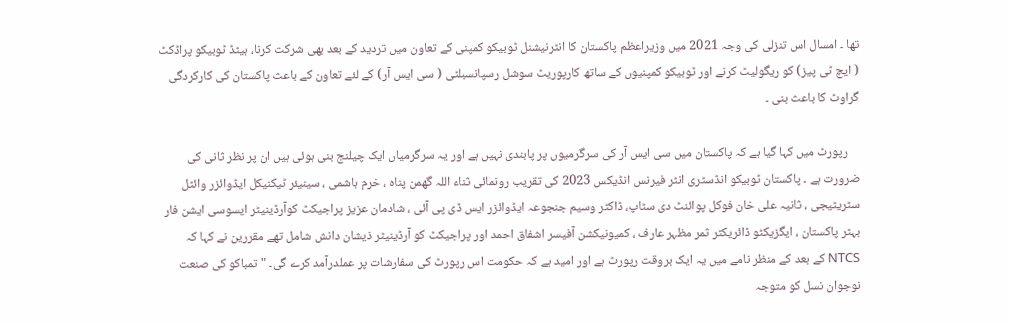تھا ۔ امسال اس تنزلی کی وجہ 2021 میں وزیراعظم پاکستان کا انٹرنیشنل ٹوبیکو کمپنی کے تعاون میں تردید کے بعد بھی شرکت کرنا، ہیٹڈ ٹوبیکو پراڈکٹ ( ایچ ٹی پیز) کو ریگولیٹ کرنے اور ٹوبیکو کمپنیوں کے ساتھ کارپوریٹ سوشل رسپانسبلٹی ( سی ایس آر) کے لئے تعاون کے باعث پاکستان کی کارکردگی گراوٹ کا باعث بنی ۔

    رپورٹ میں کہا گیا ہے کہ پاکستان میں سی ایس آر کی سرگرمیوں پر پابندی نہیں ہے اور یہ سرگرمیاں ایک چیلنج بنی ہوئی ہیں ان پر نظر ثانی کی ضرورت ہے ۔ پاکستان ٹوبیکو انڈسٹری انٹر فیرنس انڈیکس 2023 کی تقریب رونمائی ثناء اللہ گھمن پناہ ، خرم ہاشمی ، سینیئر ٹیکنیکل ایڈوائزر وائٹل سٹریٹیجی ، ثانیہ علی خان فوکل پوائنٹ دی سٹاپ، ڈاکٹر وسیم جنجوعہ ایڈوائزر ایس ڈی پی آئی ، شادمان عزیز پراجیکٹ کوآرڈینیٹر ایسوسی ایشن فار بہٹر پاکستان ، ایگزیکٹو ڈائریکٹر ثمر مظہر عارف ، کمیونیکشن آفیسر اشفاق احمد اور پراجیکٹ کو آرڈینیٹر ذیشان دانش شامل تھے مقررین نے کہا کہ NTCS کے بعد کے منظر نامے میں یہ ایک بروقت رپورٹ ہے اور امید ہے کہ حکومت اس رپورٹ کی سفارشات پر عملدرآمد کرے گی۔ "تمباکو کی صنعت نوجوان نسل کو متوجہ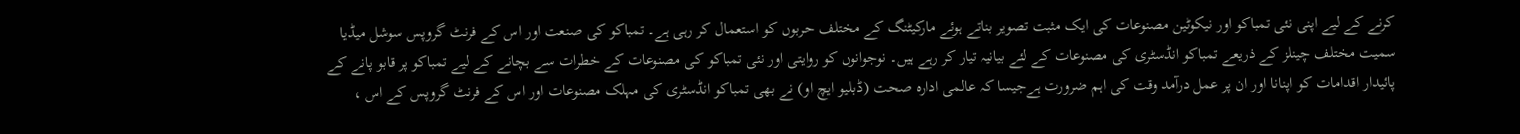کرنے کے لیے اپنی نئی تمباکو اور نیکوٹین مصنوعات کی ایک مثبت تصویر بناتے ہوئے مارکیٹنگ کے مختلف حربوں کو استعمال کر رہی ہے۔ تمباکو کی صنعت اور اس کے فرنٹ گروپس سوشل میڈیا سمیت مختلف چینلز کے ذریعے تمباکو انڈسٹری کی مصنوعات کے لئے بیانیہ تیار کر رہے ہیں۔ نوجوانوں کو روایتی اور نئی تمباکو کی مصنوعات کے خطرات سے بچانے کے لیے تمباکو پر قابو پانے کے پائیدار اقدامات کو اپنانا اور ان پر عمل درآمد وقت کی اہم ضرورت ہےجیسا کہ عالمی ادارہ صحت (ڈبلیو ایچ او) نے بھی تمباکو انڈسٹری کی مہلک مصنوعات اور اس کے فرنٹ گروپس کے اس ،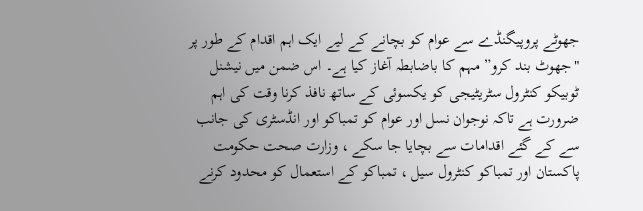جھوٹے پروپیگنڈے سے عوام کو بچانے کے لیے ایک اہم اقدام کے طور پر "جھوٹ بند کرو” مہم کا باضابطہ آغاز کیا ہے۔ اس ضمن میں نیشنل ٹوبیکو کنٹرول سٹریٹیجی کو یکسوئی کے ساتھ نافذ کرنا وقت کی اہم ضرورت ہے تاکہ نوجوان نسل اور عوام کو تمباکو اور انڈسٹری کی جانب سے کے گئے اقدامات سے بچایا جا سکے ، وزارت صحت حکومت پاکستان اور تمباکو کنٹرول سیل ، تمباکو کے استعمال کو محدود کرنے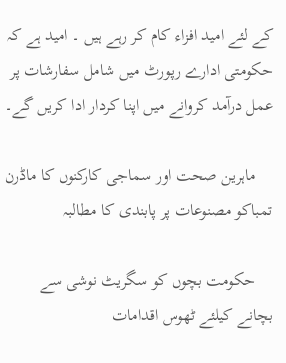کے لئے امید افزاء کام کر رہے ہیں ۔ امید ہے کہ حکومتی ادارے رپورٹ میں شامل سفارشات پر عمل درآمد کروانے میں اپنا کردار ادا کریں گے۔

    ماہرین صحت اور سماجی کارکنوں کا ماڈرن تمباکو مصنوعات پر پابندی کا مطالبہ

    حکومت بچوں کو سگریٹ نوشی سے بچانے کیلئے ٹھوس اقدامات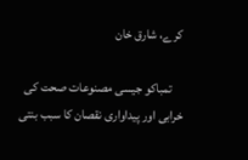کرے، شارق خان

    تمباکو جیسی مصنوعات صحت کی خرابی اور پیداواری نقصان کا سبب بنتی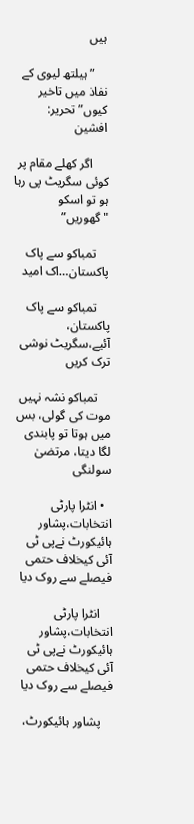ہیں

    ” ہیلتھ لیوی کے نفاذ میں تاخیر کیوں” تحریر: افشین

     اگر کھلے مقام پر کوئی سگریٹ پی رہا ہو تو اسکو "گھوریں”

    تمباکو سے پاک پاکستان…اک امید

    تمباکو سے پاک پاکستان، آئیے،سگریٹ نوشی ترک کریں

    تمباکو نشہ نہیں موت کی گولی، بس میں ہوتا تو پابندی لگا دیتا، مرتضیٰ سولنگی

  • انٹرا پارٹی انتخابات،پشاور ہائیکورٹ نےپی ٹی آئی کیخلاف حتمی فیصلے سے روک دیا

    انٹرا پارٹی انتخابات،پشاور ہائیکورٹ نےپی ٹی آئی کیخلاف حتمی فیصلے سے روک دیا

    پشاور ہائیکورٹ،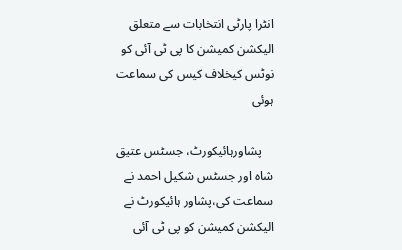انٹرا پارٹی انتخابات سے متعلق الیکشن کمیشن کا پی ٹی آئی کو نوٹس کیخلاف کیس کی سماعت ہوئی

    پشاورہائیکورٹ، جسٹس عتیق شاہ اور جسٹس شکیل احمد نے سماعت کی،پشاور ہائیکورٹ نے الیکشن کمیشن کو پی ٹی آئی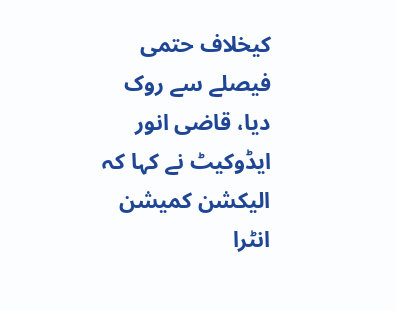کیخلاف حتمی فیصلے سے روک دیا، قاضی انور ایڈوکیٹ نے کہا کہ الیکشن کمیشن انٹرا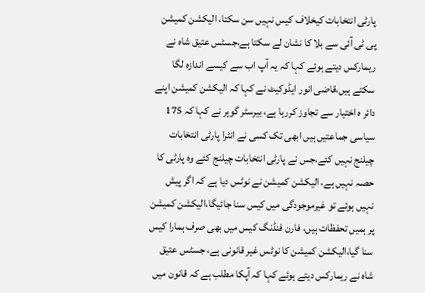پارٹی انتخابات کیخلاف کیس نہیں سن سکتا، الیکشن کمیشن پی ٹی آئی سے بلا کا نشان لے سکتا ہے،جسٹس عتیق شاہ نے ریمارکس دیتے ہوئے کہا کہ یہ آپ اب سے کیسے اندازہ لگا سکتے ہیں،قاضی انور ایڈوکیٹ نے کہا کہ الیکشن کمیشن اپنے دائر ہ اختیار سے تجاوز کررہا ہے، بیرسٹر گوہر نے کہا کہ 175 سیاسی جماعتیں ہیں ابھی تک کسی نے انٹرا پارٹی انتخابات چیلنج نہیں کئے،جس نے پارٹی انتخابات چیلنج کئے وہ پارٹی کا حصہ نہیں ہے، الیکشن کمیشن نے نوٹس دیا ہے کہ اگر پیش نہیں ہوئے تو غیرموجودگی میں کیس سنا جائیگا،الیکشن کمیشن پر ہمیں تحفظات ہیں، فارن فنڈنگ کیس میں بھی صرف ہمارا کیس سنا گیا،الیکشن کمیشن کا نوٹس غیر قانونی ہے، جسٹس عتیق شاہ نے ریمارکس دیتے ہوئے کہا کہ آپکا مطلب ہے کہ قانون میں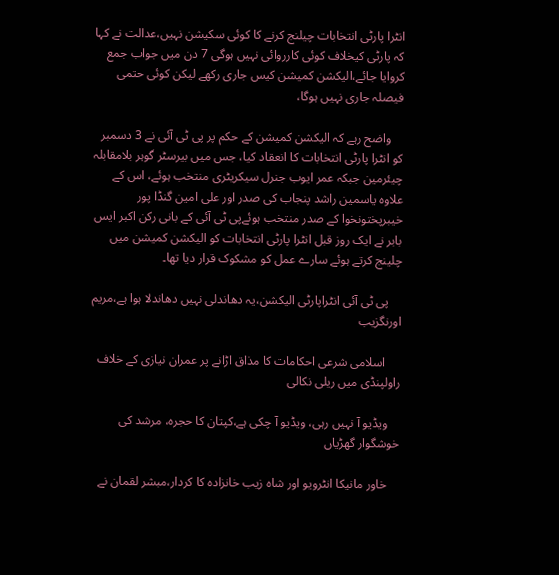انٹرا پارٹی انتخابات چیلنج کرنے کا کوئی سکیشن نہیں،عدالت نے کہا کہ پارٹی کیخلاف کوئی کارروائی نہیں ہوگی 7 دن میں جواب جمع کروایا جائے،الیکشن کمیشن کیس جاری رکھے لیکن کوئی حتمی فیصلہ جاری نہیں ہوگا،

    واضح رہے کہ الیکشن کمیشن کے حکم پر پی ٹی آئی نے 3 دسمبر کو انٹرا پارٹی انتخابات کا انعقاد کیا، جس میں بیرسٹر گوہر بلامقابلہ چیئرمین جبکہ عمر ایوب جنرل سیکریٹری منتخب ہوئے، اس کے علاوہ یاسمین راشد پنجاب کی صدر اور علی امین گنڈا پور خیبرپختونخوا کے صدر منتخب ہوئےپی ٹی آئی کے بانی رکن اکبر ایس بابر نے ایک روز قبل انٹرا پارٹی انتخابات کو الیکشن کمیشن میں چلینج کرتے ہوئے سارے عمل کو مشکوک قرار دیا تھا۔

    پی ٹی آئی انٹراپارٹی الیکشن،یہ دھاندلی نہیں دھاندلا ہوا ہے،مریم اورنگزیب

     اسلامی شرعی احکامات کا مذاق اڑانے پر عمران نیازی کے خلاف راولپنڈی میں ریلی نکالی

    ویڈیو آ نہیں رہی، ویڈیو آ چکی ہے،کپتان کا حجرہ، مرشد کی خوشگوار گھڑیاں

    خاور مانیکا انٹرویو اور شاہ زیب خانزادہ کا کردار،مبشر لقمان نے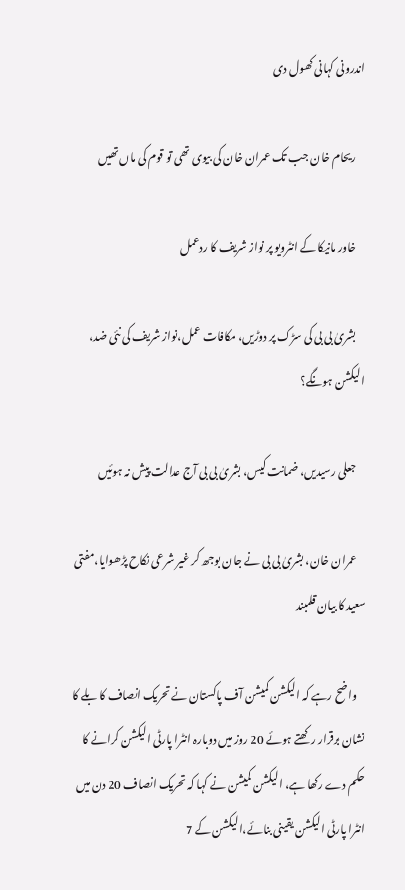اندرونی کہانی کھول دی

    ریحام خان جب تک عمران خان کی بیوی تھی تو قوم کی ماں تھیں

    خاور مانیکا کے انٹرویو پر نواز شریف کا ردعمل

    بشریٰ بی بی کی سڑک پر دوڑیں، مکافات عمل،نواز شریف کی نئی ضد، الیکشن ہونگے؟

    جعلی رسیدیں، ضمانت کیس، بشریٰ بی بی آج عدالت پیش نہ ہوئیں

    عمران خان، بشریٰ بی بی نے جان بوجھ کر غیر شرعی نکاح پڑھوایا،مفتی سعید کا بیان قلمبند

    واضح رہے کہ الیکشن کمیشن آف پاکستان نے تحریک انصاف کا بلے کا نشان برقرار رکھتے ہوئے 20 روز میں دوبارہ انٹرا پارٹی الیکشن کرانے کا حکم دے رکھا ہے، الیکشن کمیشن نے کہا کہ تحریک انصاف 20 دن میں انٹرا پارٹی الیکشن یقینی بنائے،الیکشن کے 7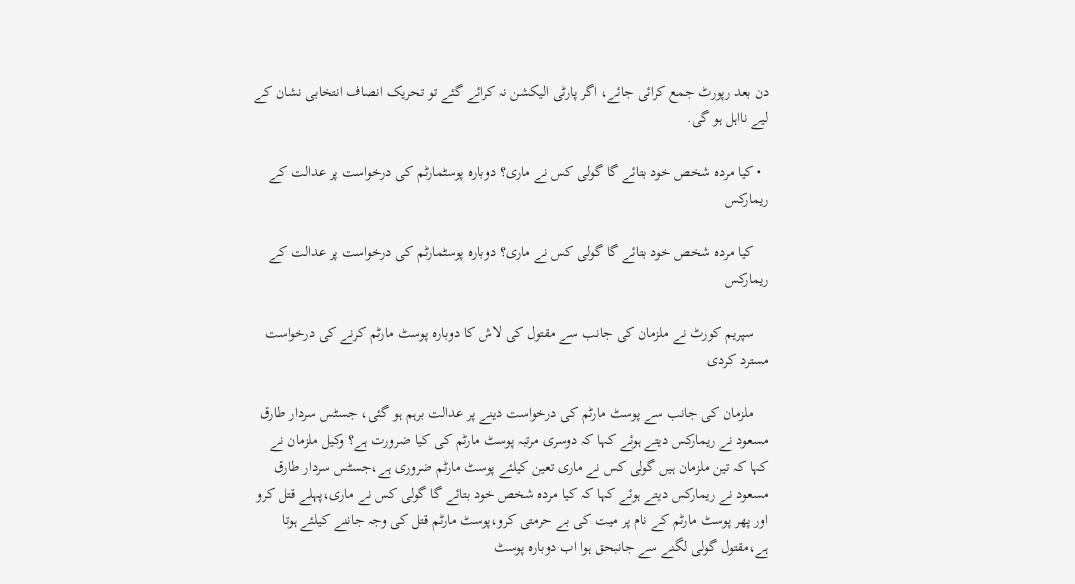دن بعد رپورٹ جمع کرائی جائے، اگر پارٹی الیکشن نہ کرائے گئے تو تحریک انصاف انتخابی نشان کے لیے نااہل ہو گی.

  • کیا مردہ شخص خود بتائے گا گولی کس نے ماری؟ دوبارہ پوسٹمارٹم کی درخواست پر عدالت کے ریمارکس

    کیا مردہ شخص خود بتائے گا گولی کس نے ماری؟ دوبارہ پوسٹمارٹم کی درخواست پر عدالت کے ریمارکس

    سپریم کورٹ نے ملزمان کی جانب سے مقتول کی لاش کا دوبارہ پوسٹ مارٹم کرنے کی درخواست مسترد کردی

    ملزمان کی جانب سے پوسٹ مارٹم کی درخواست دینے پر عدالت برہم ہو گئی، جسٹس سردار طارق مسعود نے ریمارکس دیتے ہوئے کہا کہ دوسری مرتبہ پوسٹ مارٹم کی کیا ضرورت ہے؟ وکیل ملزمان نے کہا کہ تین ملزمان ہیں گولی کس نے ماری تعین کیلئے پوسٹ مارٹم ضروری ہے،جسٹس سردار طارق مسعود نے ریمارکس دیتے ہوئے کہا کہ کیا مردہ شخص خود بتائے گا گولی کس نے ماری،پہلے قتل کرو اور پھر پوسٹ مارٹم کے نام پر میت کی بے حرمتی کرو،پوسٹ مارٹم قتل کی وجہ جاننے کیلئے ہوتا ہے،مقتول گولی لگنے سے جانبحق ہوا اب دوبارہ پوسٹ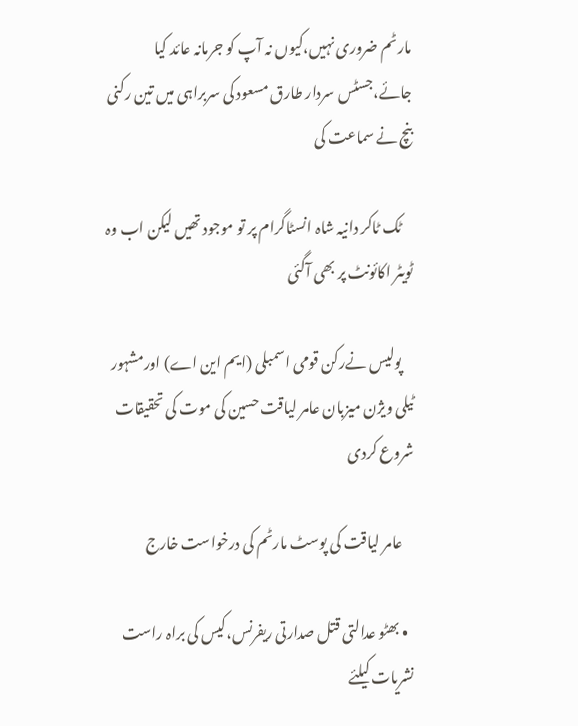مارٹم ضروری نہیں،کیوں نہ آپ کو جرمانہ عائد کیا جائے،جسٹس سردار طارق مسعود کی سربراہی میں تین رکنی بنچ نے سماعت کی

    ٹک ٹاکر دانیہ شاہ انسٹاگرام پر تو موجود تھیں لیکن اب وہ ٹویٹر اکائونٹ پر بھی آگئی

    پولیس نےرکن قومی اسمبلی (ایم این اے) اورمشہور ٹیلی ویژن میزبان عامر لیاقت حسین کی موت کی تحقیقات شروع کردی

    عامر لیاقت کی پوسٹ مارٹم کی درخواست خارج

  • بھٹو عدالتی قتل صدارتی ریفرنس،کیس کی براہ راست نشریات کیلئے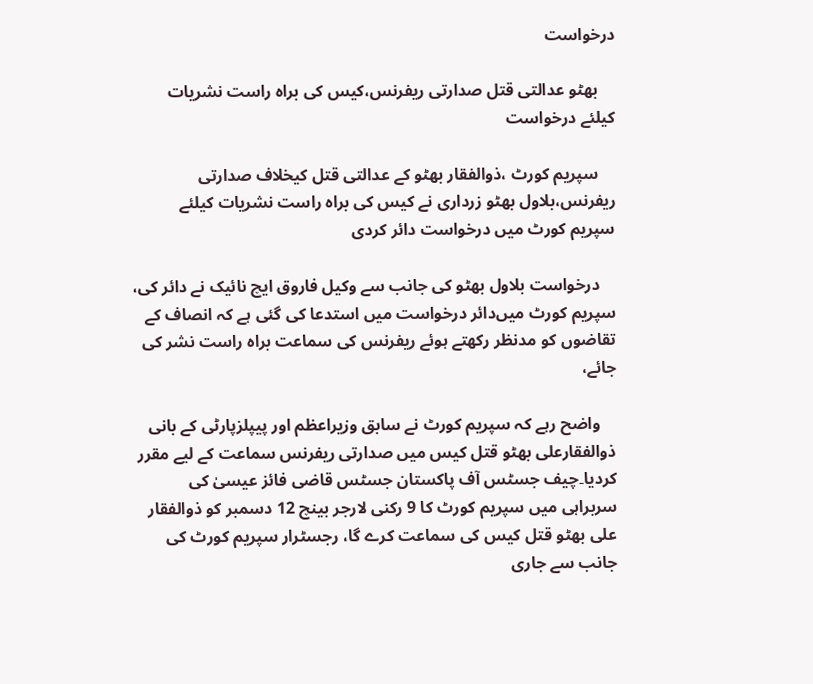درخواست

    بھٹو عدالتی قتل صدارتی ریفرنس،کیس کی براہ راست نشریات کیلئے درخواست

    سپریم کورٹ ،ذوالفقار بھٹو کے عدالتی قتل کیخلاف صدارتی ریفرنس،بلاول بھٹو زرداری نے کیس کی براہ راست نشریات کیلئے سپریم کورٹ میں درخواست دائر کردی

    درخواست بلاول بھٹو کی جانب سے وکیل فاروق ایچ نائیک نے دائر کی، سپریم کورٹ میں‌دائر درخواست میں استدعا کی گئی ہے کہ انصاف کے تقاضوں کو مدنظر رکھتے ہوئے ریفرنس کی سماعت براہ راست نشر کی جائے،

    واضح رہے کہ سپریم کورٹ نے سابق وزیراعظم اور پیپلزپارٹی کے بانی ذوالفقارعلی بھٹو قتل کیس میں صدارتی ریفرنس سماعت کے لیے مقرر کردیا۔چیف جسٹس آف پاکستان جسٹس قاضی فائز عیسیٰ کی سربراہی میں سپریم کورٹ کا 9 رکنی لارجر بینچ 12 دسمبر کو ذوالفقار علی بھٹو قتل کیس کی سماعت کرے گا، رجسٹرار سپریم کورٹ کی جانب سے جاری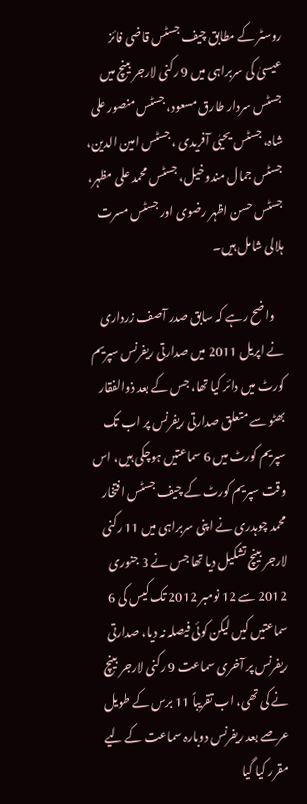روسٹر کے مطابق چیف جسٹس قاضی فائز عیسیٰ کی سربراہی میں 9 رکنی لارجر بینچ میں جسٹس سردار طارق مسعود، جسٹس منصور علی شاہ، جسٹس یحیٰی آفریدی ، جسٹس امین الدین، جسٹس جمال مندوخیل، جسٹس محمد علی مظہر، جسٹس حسن اظہر رضوی اور جسٹس مسرت ہلالی شامل ہیں۔

    واضح رہے کہ سابق صدر آصف زرداری نے اپریل 2011 میں صدارتی ریفرنس سپریم کورٹ میں دائر کیا تھا، جس کے بعد ذوالفقار بھٹو سے متعلق صدارتی ریفرنس پر اب تک سپریم کورٹ میں 6 سماعتیں ہوچکی ہیں، اس وقت سپریم کورٹ کے چیف جسٹس افتخار محمد چوہدری نے اپنی سربراہی میں 11 رکنی لارجر بینچ تشکیل دیا تھا جس نے 3 جنوری 2012 سے 12 نومبر 2012 تک کیس کی 6 سماعتیں کیں لیکن کوئی فیصلہ نہ دیا، صدارتی ریفرنس پر آخری سماعت 9 رکنی لارجر بینچ نے کی تھی، اب تقریباً 11 برس کے طویل عرصے بعد ریفرنس دوبارہ سماعت کے لیے مقرر کیا گیا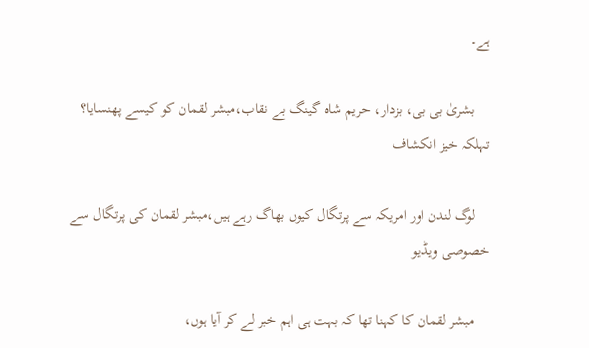ہے۔

    بشریٰ بی بی، بزدار، حریم شاہ گینگ بے نقاب،مبشر لقمان کو کیسے پھنسایا؟ تہلکہ خیز انکشاف

    لوگ لندن اور امریکہ سے پرتگال کیوں بھاگ رہے ہیں،مبشر لقمان کی پرتگال سے خصوصی ویڈیو

    مبشر لقمان کا کہنا تھا کہ بہت ہی اہم خبر لے کر آیا ہوں،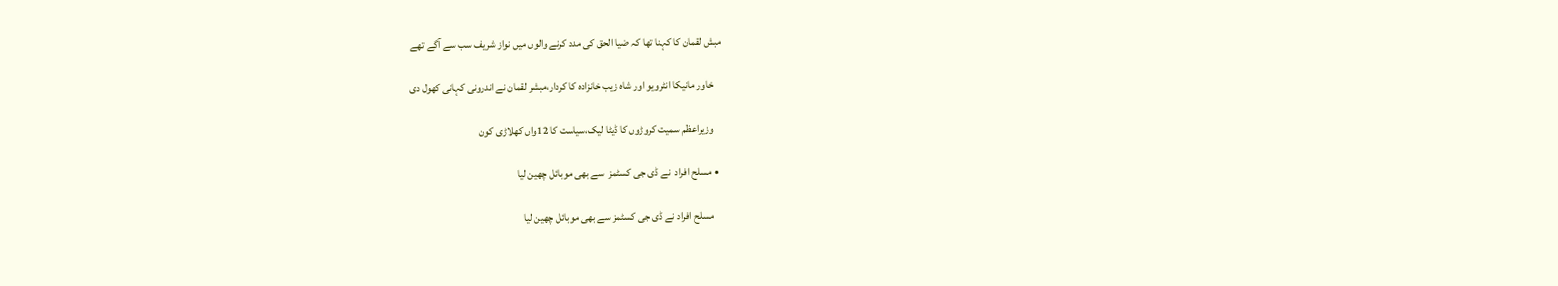مبش لقمان کا کہنا تھا کہ ضیا الحق کی مدد کرنے والوں میں نواز شریف سب سے آگے تھے

    خاور مانیکا انٹرویو اور شاہ زیب خانزادہ کا کردار،مبشر لقمان نے اندرونی کہانی کھول دی

    وزیراعظم سمیت کروڑوں کا ڈیٹا لیک،سیاست کا 12واں کھلاڑی کون

  • مسلح افراد  نے ڈی جی کسٹمز  سے بھی موبائل چھین لیا

    مسلح افراد نے ڈی جی کسٹمز سے بھی موبائل چھین لیا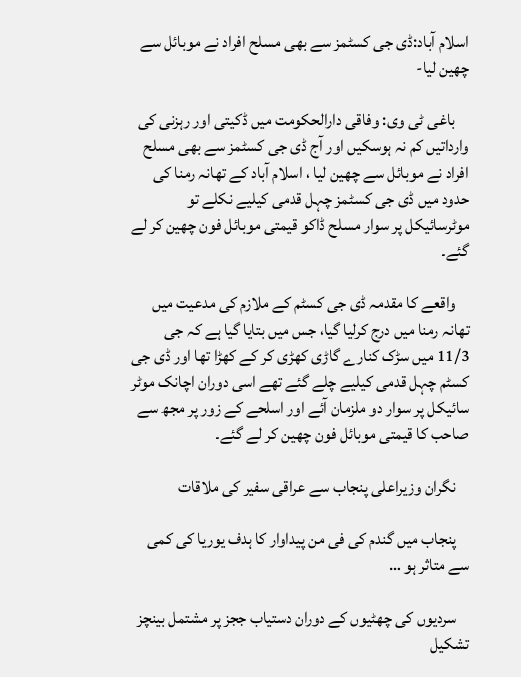اسلام آباد:ڈی جی کسٹمز سے بھی مسلح افراد نے موبائل سے چھین لیا-

    باغی ٹی وی: وفاقی دارالحکومت میں ڈکیتی اور رہزنی کی وارداتیں کم نہ ہوسکیں اور آج ڈی جی کسٹمز سے بھی مسلح افراد نے موبائل سے چھین لیا ، اسلام آباد کے تھانہ رمنا کی حدود میں ڈی جی کسٹمز چہل قدمی کیلیے نکلے تو موٹرسائیکل پر سوار مسلح ڈاکو قیمتی موبائل فون چھین کر لے گئے۔

    واقعے کا مقدمہ ڈی جی کسٹم کے ملازم کی مدعیت میں تھانہ رمنا میں درج کرلیا گیا، جس میں بتایا گیا ہے کہ جی 11/3 میں سڑک کنارے گاڑی کھڑی کر کے کھڑا تھا اور ڈی جی کسٹم چہل قدمی کیلیے چلے گئے تھے اسی دوران اچانک موٹر سائیکل پر سوار دو ملزمان آئے اور اسلحے کے زور پر مجھ سے صاحب کا قیمتی موبائل فون چھین کر لے گئے۔

    نگران وزیراعلی پنجاب سے عراقی سفیر کی ملاقات

    پنجاب میں گندم کی فی من پیداوار کا ہدف یوریا کی کمی سے متاثر ہو …

    سردیوں کی چھٹیوں کے دوران دستیاب ججز پر مشتمل بینچز تشکیل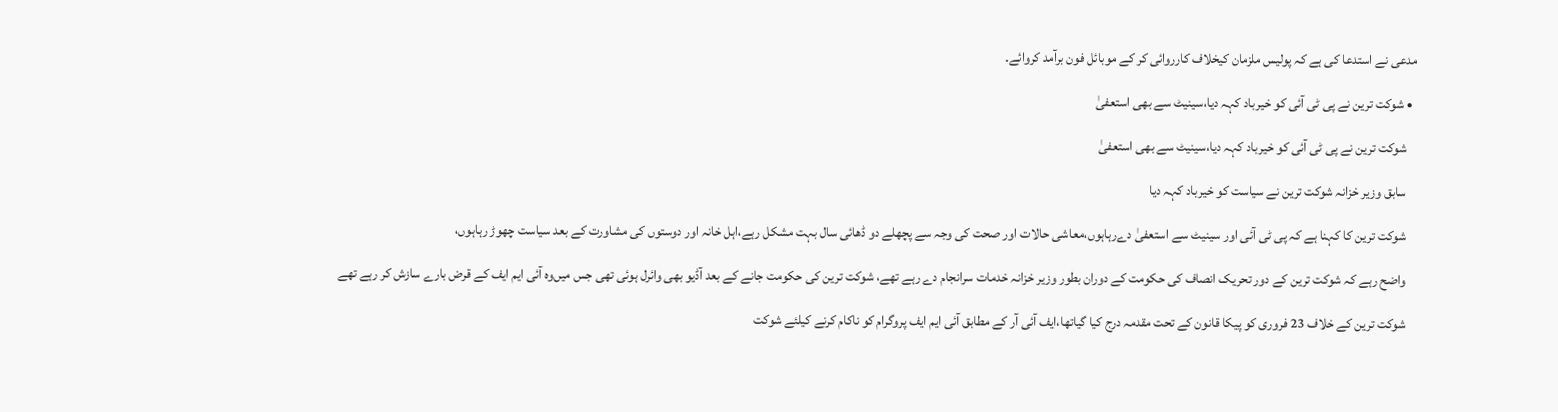مدعی نے استدعا کی ہے کہ پولیس ملزمان کیخلاف کارروائی کر کے موبائل فون برآمد کروائے۔

  • شوکت ترین نے پی ٹی آئی کو خیرباد کہہ دیا،سینیٹ سے بھی استعفیٰ

    شوکت ترین نے پی ٹی آئی کو خیرباد کہہ دیا،سینیٹ سے بھی استعفیٰ

    سابق وزیر خزانہ شوکت ترین نے سیاست کو خیرباد کہہ دیا

    شوکت ترین کا کہنا ہے کہ پی ٹی آئی اور سینیٹ سے استعفیٰ دےرہاہوں،معاشی حالات اور صحت کی وجہ سے پچھلے دو ڈھائی سال بہت مشکل رہے،اہل خانہ اور دوستوں کی مشاورت کے بعد سیاست چھوڑ رہاہوں،

    واضح رہے کہ شوکت ترین کے دور تحریک انصاف کی حکومت کے دوران بطور وزیر خزانہ خدمات سرانجام دے رہے تھے، شوکت ترین کی حکومت جانے کے بعد آڈیو بھی وائرل ہوئی تھی جس میں‌وہ آئی ایم ایف کے قرض بارے سازش کر رہے تھے

    شوکت ترین کے خلاف 23 فروری کو پیکا قانون کے تحت مقدمہ درج کیا گیاتھا،ایف آئی آر کے مطابق آئی ایم ایف پروگرام کو ناکام کرنے کیلئے شوکت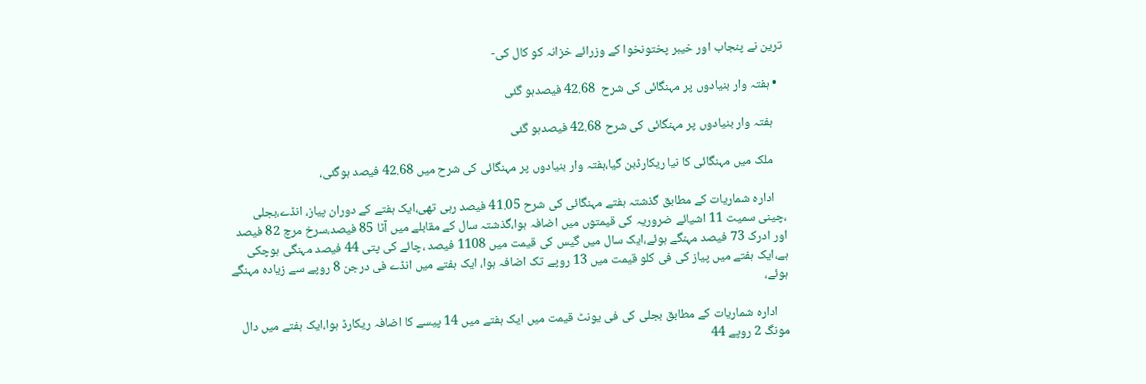ترین نے پنجاب اور خیبر پختونخوا کے وزرائے خزانہ کو کال کی-

  • ہفتہ وار بنیادوں پر مہنگائی کی شرح  42.68 فیصدہو گئی

    ہفتہ وار بنیادوں پر مہنگائی کی شرح 42.68 فیصدہو گئی

    ملک میں مہنگائی کا نیا ریکارڈبن گیا،ہفتہ وار بنیادوں پر مہنگائی کی شرح میں 42.68 فیصد ہوگئی،

    ادارہ شماریات کے مطابق گذشتہ ہفتے مہنگائی کی شرح 41.05 فیصد رہی تھی،ایک ہفتے کے دوران پیاز، انڈے،بجلی ،چینی سمیت 11 اشیائے ضروریہ کی قیمتوں میں اضافہ ہوا،گذشتہ سال کے مقابلے میں آٹا 85 فیصد،سرخ مرچ 82 فیصد اور ادرک 73 فیصد مہنگے ہوئے،ایک سال میں گیس کی قیمت میں 1108 فیصد ،چائے کی پتی 44 فیصد مہنگی ہوچکی ہے،ایک ہفتے میں پیاز کی فی کلو قیمت میں 13 روپے تک اضافہ ہوا، ایک ہفتے میں انڈے فی درجن 8 روپے سے زیادہ مہنگے ہوئے،

    ادارہ شماریات کے مطابق بجلی کی فی یونٹ قیمت میں ایک ہفتے میں 14 پیسے کا اضافہ ریکارڈ ہوا،ایک ہفتے میں دال مونگ 2 روپے 44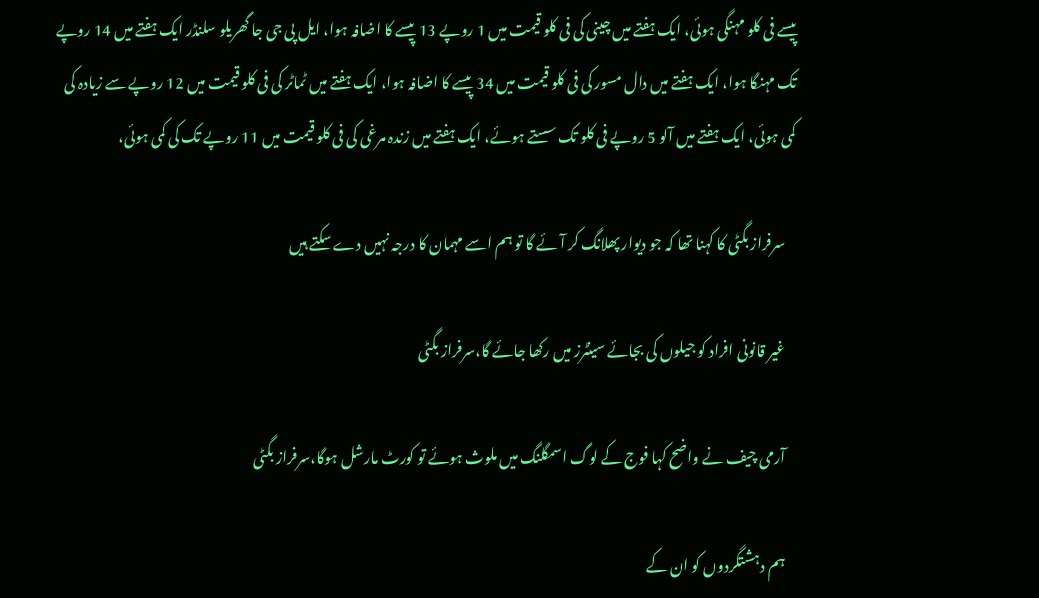پیسے فی کلو مہنگی ہوئی، ایک ہفتے میں چینی کی فی کلو قیمت میں 1 روپے 13 پیسے کا اضافہ ہوا، ایل پی جی جا گھریلو سلنڈر ایک ہفتے میں 14 روپے تک مہنگا ہوا، ایک ہفتے میں دال مسور کی فی کلو قیمت میں 34 پیسے کا اضافہ ہوا، ایک ہفتے میں ٹماٹر کی فی کلو قیمت میں 12 روپے سے زیادہ کی کمی ہوئی، ایک ہفتے میں آلو 5 روپے فی کلو تک سستے ہوئے، ایک ہفتے میں زندہ مرغی کی فی کلو قیمت میں 11 روپے تک کی کمی ہوئی،

    سرفراز بگٹی کا کہنا تھا کہ جو دیوار پھلانگ کر آئے گا تو ہم اسے مہمان کا درجہ نہیں دے سکتے ہیں

    غیر قانونی افراد کو جیلوں کی بجائے سینٹرز میں رکھا جائے گا،سرفراز بگٹی

    آرمی چیف نے واضح کہا فوج کے لوگ اسمگلنگ میں ملوث ہوئے تو کورٹ مارشل ہوگا،سرفراز بگٹی

    ہم دہشتگردوں کو ان کے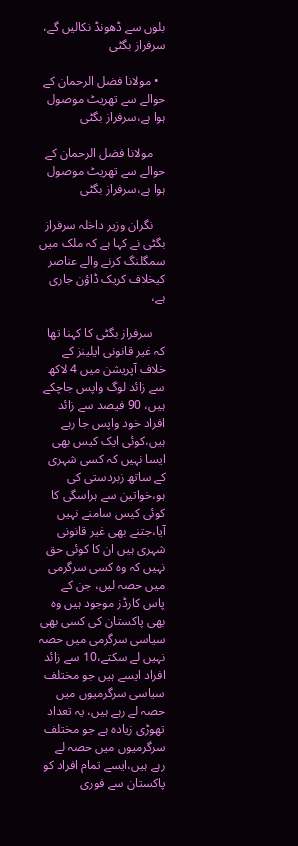بلوں سے ڈھونڈ نکالیں گے، سرفراز بگٹی

  • مولانا فضل الرحمان کے حوالے سے تھریٹ موصول ہوا ہے،سرفراز بگٹی

    مولانا فضل الرحمان کے حوالے سے تھریٹ موصول ہوا ہے،سرفراز بگٹی

    نگران وزیر داخلہ سرفراز بگٹی نے کہا ہے کہ ملک میں سمگلنگ کرنے والے عناصر کیخلاف کریک ڈاؤن جاری ہے،

    سرفراز بگٹی کا کہنا تھا کہ غیر قانونی ایلینز کے خلاف آپریشن میں 4 لاکھ سے زائد لوگ واپس جاچکے ہیں، 90 فیصد سے زائد افراد خود واپس جا رہے ہیں،کوئی ایک کیس بھی ایسا نہیں کہ کسی شہری کے ساتھ زبردستی کی ہو،خواتین سے ہراسگی کا کوئی کیس سامنے نہیں آیا،جتنے بھی غیر قانونی شہری ہیں ان کا کوئی حق نہیں کہ وہ کسی سرگرمی میں حصہ لیں، جن کے پاس کارڈز موجود ہیں وہ بھی پاکستان کی کسی بھی سیاسی سرگرمی میں حصہ نہیں لے سکتے،10 سے زائد افراد ایسے ہیں جو مختلف سیاسی سرگرمیوں میں حصہ لے رہے ہیں، یہ تعداد تھوڑی زیادہ ہے جو مختلف سرگرمیوں میں حصہ لے رہے ہیں،ایسے تمام افراد کو پاکستان سے فوری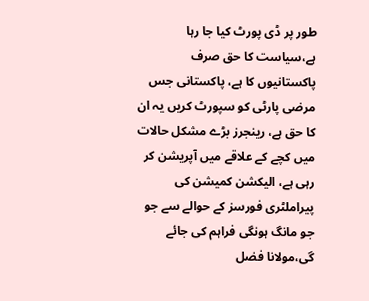طور پر ڈی پورٹ کیا جا رہا ہے،سیاست کا حق صرف پاکستانیوں کا ہے، پاکستانی جس مرضی پارٹی کو سپورٹ کریں یہ ان کا حق ہے، رینجرز بڑے مشکل حالات میں کچے کے علاقے میں آپریشن کر رہی ہے، الیکشن کمیشن کی پیراملٹری فورسز کے حوالے سے جو جو مانگ ہونگی فراہم کی جائے گی،مولانا فضل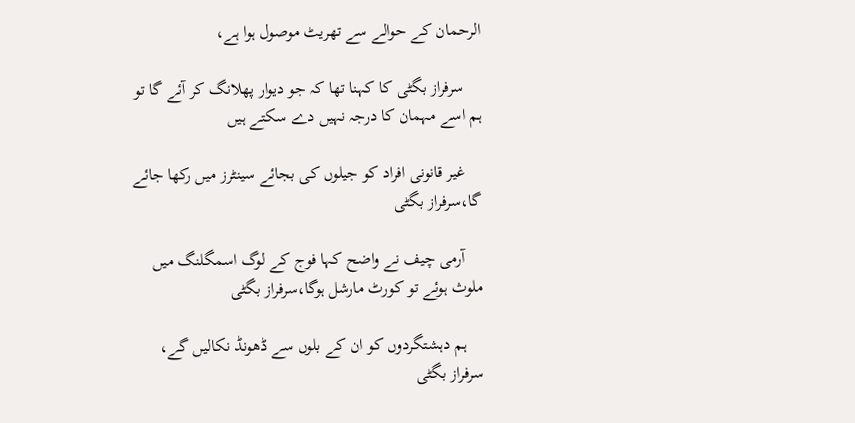الرحمان کے حوالے سے تھریٹ موصول ہوا ہے،

    سرفراز بگٹی کا کہنا تھا کہ جو دیوار پھلانگ کر آئے گا تو ہم اسے مہمان کا درجہ نہیں دے سکتے ہیں

    غیر قانونی افراد کو جیلوں کی بجائے سینٹرز میں رکھا جائے گا،سرفراز بگٹی

    آرمی چیف نے واضح کہا فوج کے لوگ اسمگلنگ میں ملوث ہوئے تو کورٹ مارشل ہوگا،سرفراز بگٹی

    ہم دہشتگردوں کو ان کے بلوں سے ڈھونڈ نکالیں گے، سرفراز بگٹی